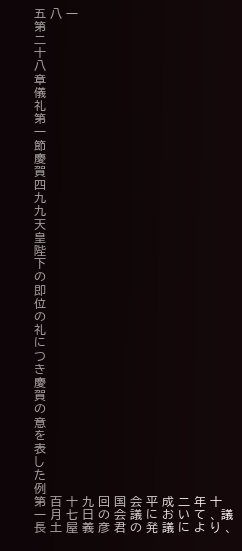五 八 一
第
二
十
八
章
儀
礼
第
一
節
慶
賀
四
九
九
天
皇
陛
下
の
即
位
の
礼
に
つ
き
慶
賀
の
意
を
表
し
た
例
第 百 十 九 回 国 会 平 成 二 年 十 一 月 七 日 の 会 議 に お い て 、 議 長 土 屋 義 彦 君 の 発 議 に よ り 、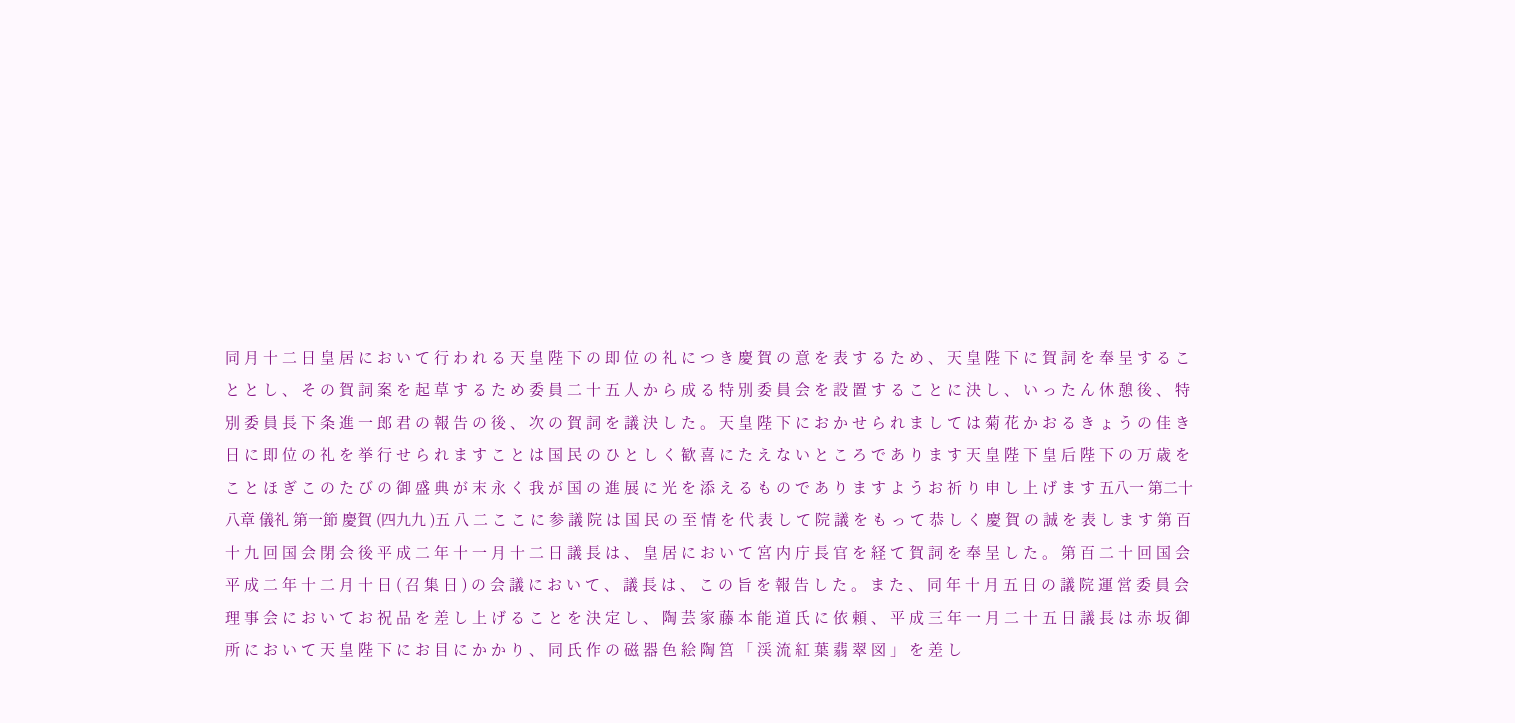同 月 十 二 日 皇 居 に お い て 行 わ れ る 天 皇 陛 下 の 即 位 の 礼 に つ き 慶 賀 の 意 を 表 す る た め 、 天 皇 陛 下 に 賀 詞 を 奉 呈 す る こ と と し 、 そ の 賀 詞 案 を 起 草 す る た め 委 員 二 十 五 人 か ら 成 る 特 別 委 員 会 を 設 置 す る こ と に 決 し 、 い っ た ん 休 憩 後 、 特 別 委 員 長 下 条 進 一 郎 君 の 報 告 の 後 、 次 の 賀 詞 を 議 決 し た 。 天 皇 陛 下 に お か せ ら れ ま し て は 菊 花 か お る き ょ う の 佳 き 日 に 即 位 の 礼 を 挙 行 せ ら れ ま す こ と は 国 民 の ひ と し く 歓 喜 に た え な い と こ ろ で あ り ま す 天 皇 陛 下 皇 后 陛 下 の 万 歳 を こ と ほ ぎ こ の た び の 御 盛 典 が 末 永 く 我 が 国 の 進 展 に 光 を 添 え る も の で あ り ま す よ う お 祈 り 申 し 上 げ ま す 五八一 第二十八章 儀礼 第一節 慶賀 (四九九 )五 八 二 こ こ に 参 議 院 は 国 民 の 至 情 を 代 表 し て 院 議 を も っ て 恭 し く 慶 賀 の 誠 を 表 し ま す 第 百 十 九 回 国 会 閉 会 後 平 成 二 年 十 一 月 十 二 日 議 長 は 、 皇 居 に お い て 宮 内 庁 長 官 を 経 て 賀 詞 を 奉 呈 し た 。 第 百 二 十 回 国 会 平 成 二 年 十 二 月 十 日 ( 召 集 日 ) の 会 議 に お い て 、 議 長 は 、 こ の 旨 を 報 告 し た 。 ま た 、 同 年 十 月 五 日 の 議 院 運 営 委 員 会 理 事 会 に お い て お 祝 品 を 差 し 上 げ る こ と を 決 定 し 、 陶 芸 家 藤 本 能 道 氏 に 依 頼 、 平 成 三 年 一 月 二 十 五 日 議 長 は 赤 坂 御 所 に お い て 天 皇 陛 下 に お 目 に か か り 、 同 氏 作 の 磁 器 色 絵 陶 筥 「 渓 流 紅 葉 翡 翠 図 」 を 差 し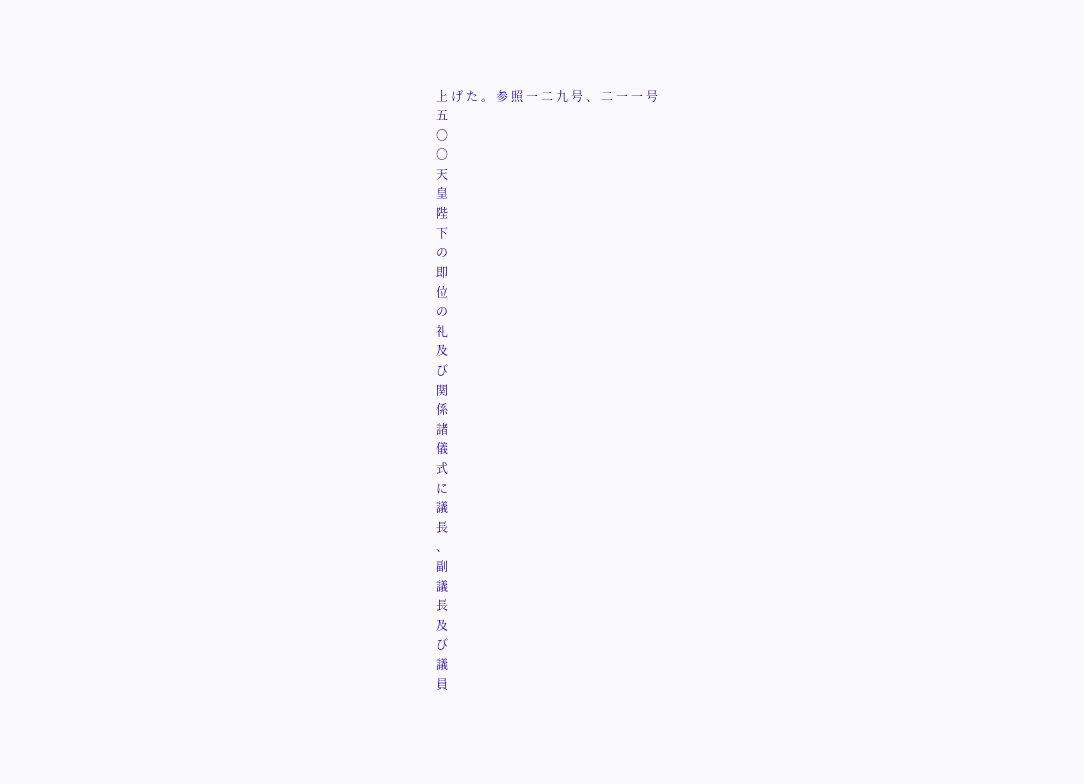上 げ た 。 参 照 一 二 九 号 、 二 一 一 号
五
〇
〇
天
皇
陛
下
の
即
位
の
礼
及
び
関
係
諸
儀
式
に
議
長
、
副
議
長
及
び
議
員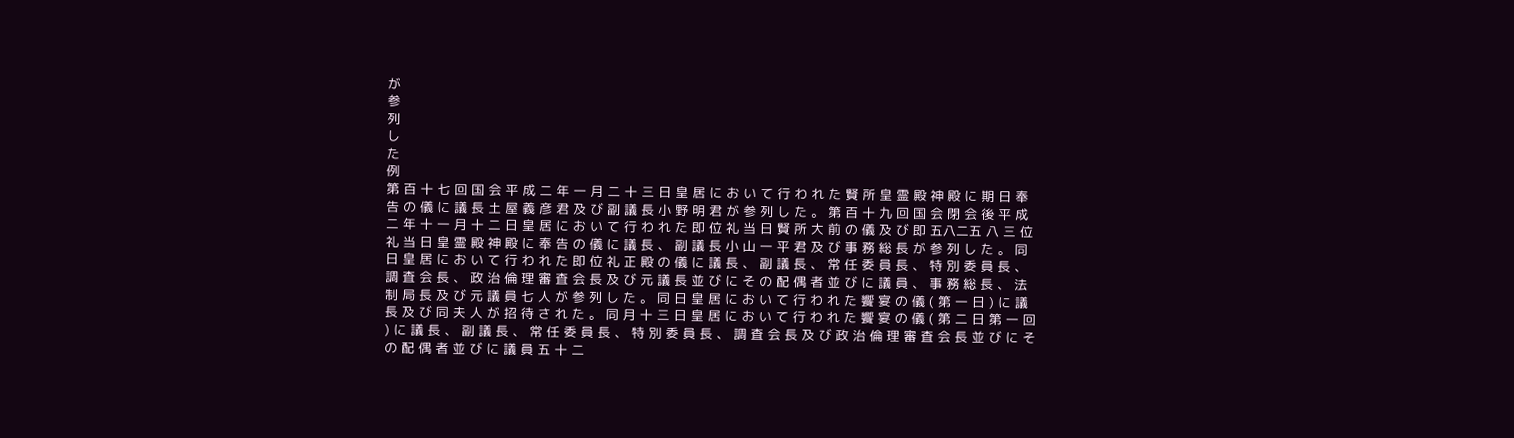が
参
列
し
た
例
第 百 十 七 回 国 会 平 成 二 年 一 月 二 十 三 日 皇 居 に お い て 行 わ れ た 賢 所 皇 霊 殿 神 殿 に 期 日 奉 告 の 儀 に 議 長 土 屋 義 彦 君 及 び 副 議 長 小 野 明 君 が 参 列 し た 。 第 百 十 九 回 国 会 閉 会 後 平 成 二 年 十 一 月 十 二 日 皇 居 に お い て 行 わ れ た 即 位 礼 当 日 賢 所 大 前 の 儀 及 び 即 五八二五 八 三 位 礼 当 日 皇 霊 殿 神 殿 に 奉 告 の 儀 に 議 長 、 副 議 長 小 山 一 平 君 及 び 事 務 総 長 が 参 列 し た 。 同 日 皇 居 に お い て 行 わ れ た 即 位 礼 正 殿 の 儀 に 議 長 、 副 議 長 、 常 任 委 員 長 、 特 別 委 員 長 、 調 査 会 長 、 政 治 倫 理 審 査 会 長 及 び 元 議 長 並 び に そ の 配 偶 者 並 び に 議 員 、 事 務 総 長 、 法 制 局 長 及 び 元 議 員 七 人 が 参 列 し た 。 同 日 皇 居 に お い て 行 わ れ た 饗 宴 の 儀 ( 第 一 日 ) に 議 長 及 び 同 夫 人 が 招 待 さ れ た 。 同 月 十 三 日 皇 居 に お い て 行 わ れ た 饗 宴 の 儀 ( 第 二 日 第 一 回 ) に 議 長 、 副 議 長 、 常 任 委 員 長 、 特 別 委 員 長 、 調 査 会 長 及 び 政 治 倫 理 審 査 会 長 並 び に そ の 配 偶 者 並 び に 議 員 五 十 二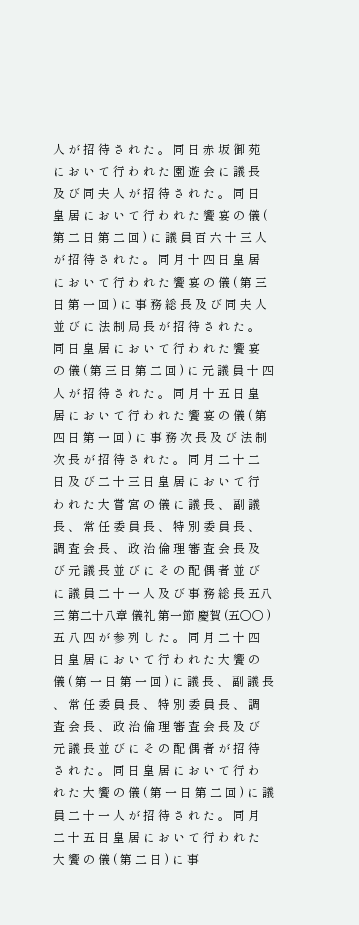人 が 招 待 さ れ た 。 同 日 赤 坂 御 苑 に お い て 行 わ れ た 園 遊 会 に 議 長 及 び 同 夫 人 が 招 待 さ れ た 。 同 日 皇 居 に お い て 行 わ れ た 饗 宴 の 儀 ( 第 二 日 第 二 回 ) に 議 員 百 六 十 三 人 が 招 待 さ れ た 。 同 月 十 四 日 皇 居 に お い て 行 わ れ た 饗 宴 の 儀 ( 第 三 日 第 一 回 ) に 事 務 総 長 及 び 同 夫 人 並 び に 法 制 局 長 が 招 待 さ れ た 。 同 日 皇 居 に お い て 行 わ れ た 饗 宴 の 儀 ( 第 三 日 第 二 回 ) に 元 議 員 十 四 人 が 招 待 さ れ た 。 同 月 十 五 日 皇 居 に お い て 行 わ れ た 饗 宴 の 儀 ( 第 四 日 第 一 回 ) に 事 務 次 長 及 び 法 制 次 長 が 招 待 さ れ た 。 同 月 二 十 二 日 及 び 二 十 三 日 皇 居 に お い て 行 わ れ た 大 嘗 宮 の 儀 に 議 長 、 副 議 長 、 常 任 委 員 長 、 特 別 委 員 長 、 調 査 会 長 、 政 治 倫 理 審 査 会 長 及 び 元 議 長 並 び に そ の 配 偶 者 並 び に 議 員 二 十 一 人 及 び 事 務 総 長 五八三 第二十八章 儀礼 第一節 慶賀 (五〇〇 )
五 八 四 が 参 列 し た 。 同 月 二 十 四 日 皇 居 に お い て 行 わ れ た 大 饗 の 儀 ( 第 一 日 第 一 回 ) に 議 長 、 副 議 長 、 常 任 委 員 長 、 特 別 委 員 長 、 調 査 会 長 、 政 治 倫 理 審 査 会 長 及 び 元 議 長 並 び に そ の 配 偶 者 が 招 待 さ れ た 。 同 日 皇 居 に お い て 行 わ れ た 大 饗 の 儀 ( 第 一 日 第 二 回 ) に 議 員 二 十 一 人 が 招 待 さ れ た 。 同 月 二 十 五 日 皇 居 に お い て 行 わ れ た 大 饗 の 儀 ( 第 二 日 ) に 事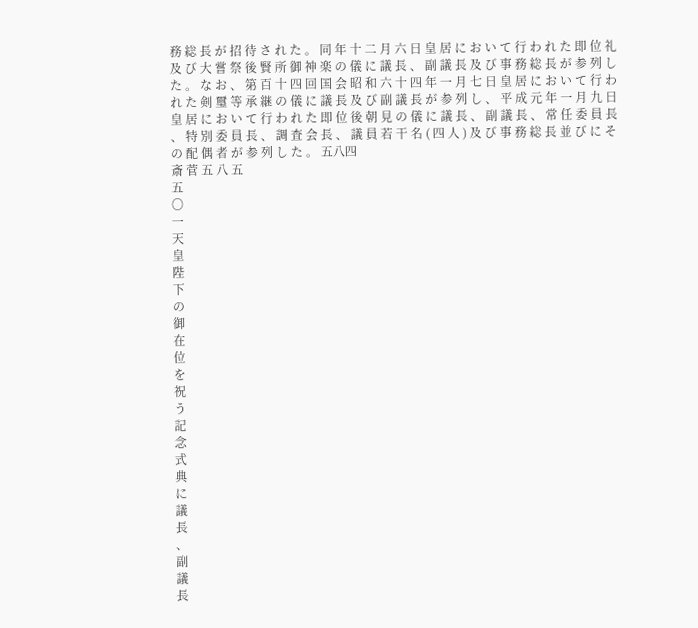務 総 長 が 招 待 さ れ た 。 同 年 十 二 月 六 日 皇 居 に お い て 行 わ れ た 即 位 礼 及 び 大 嘗 祭 後 賢 所 御 神 楽 の 儀 に 議 長 、 副 議 長 及 び 事 務 総 長 が 参 列 し た 。 な お 、 第 百 十 四 回 国 会 昭 和 六 十 四 年 一 月 七 日 皇 居 に お い て 行 わ れ た 剣 璽 等 承 継 の 儀 に 議 長 及 び 副 議 長 が 参 列 し 、 平 成 元 年 一 月 九 日 皇 居 に お い て 行 わ れ た 即 位 後 朝 見 の 儀 に 議 長 、 副 議 長 、 常 任 委 員 長 、 特 別 委 員 長 、 調 査 会 長 、 議 員 若 干 名 ( 四 人 ) 及 び 事 務 総 長 並 び に そ の 配 偶 者 が 参 列 し た 。 五八四
斎 菅 五 八 五
五
〇
一
天
皇
陛
下
の
御
在
位
を
祝
う
記
念
式
典
に
議
長
、
副
議
長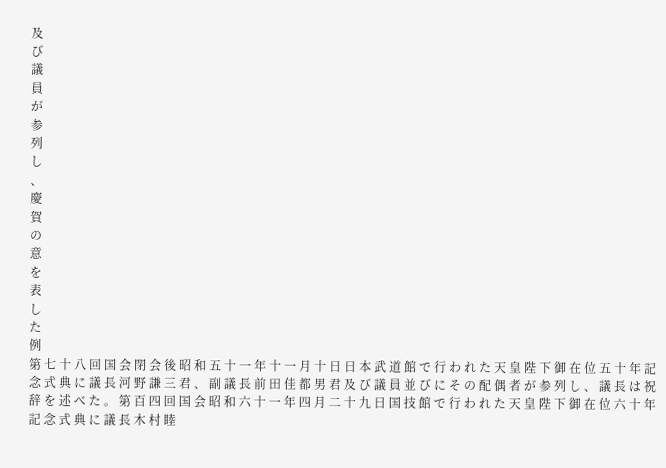及
び
議
員
が
参
列
し
、
慶
賀
の
意
を
表
し
た
例
第 七 十 八 回 国 会 閉 会 後 昭 和 五 十 一 年 十 一 月 十 日 日 本 武 道 館 で 行 わ れ た 天 皇 陛 下 御 在 位 五 十 年 記 念 式 典 に 議 長 河 野 謙 三 君 、 副 議 長 前 田 佳 都 男 君 及 び 議 員 並 び に そ の 配 偶 者 が 参 列 し 、 議 長 は 祝 辞 を 述 べ た 。 第 百 四 回 国 会 昭 和 六 十 一 年 四 月 二 十 九 日 国 技 館 で 行 わ れ た 天 皇 陛 下 御 在 位 六 十 年 記 念 式 典 に 議 長 木 村 睦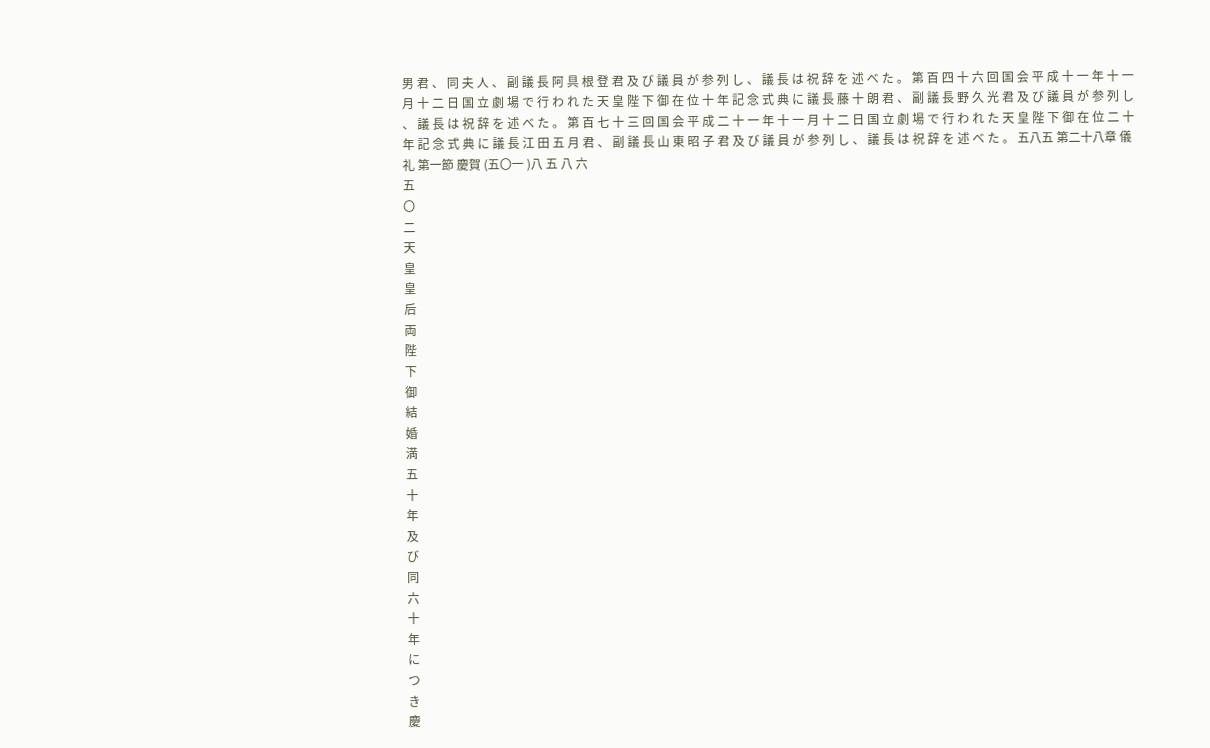男 君 、 同 夫 人 、 副 議 長 阿 具 根 登 君 及 び 議 員 が 参 列 し 、 議 長 は 祝 辞 を 述 べ た 。 第 百 四 十 六 回 国 会 平 成 十 一 年 十 一 月 十 二 日 国 立 劇 場 で 行 わ れ た 天 皇 陛 下 御 在 位 十 年 記 念 式 典 に 議 長 藤 十 朗 君 、 副 議 長 野 久 光 君 及 び 議 員 が 参 列 し 、 議 長 は 祝 辞 を 述 べ た 。 第 百 七 十 三 回 国 会 平 成 二 十 一 年 十 一 月 十 二 日 国 立 劇 場 で 行 わ れ た 天 皇 陛 下 御 在 位 二 十 年 記 念 式 典 に 議 長 江 田 五 月 君 、 副 議 長 山 東 昭 子 君 及 び 議 員 が 参 列 し 、 議 長 は 祝 辞 を 述 べ た 。 五八五 第二十八章 儀礼 第一節 慶賀 (五〇一 )八 五 八 六
五
〇
二
天
皇
皇
后
両
陛
下
御
結
婚
満
五
十
年
及
び
同
六
十
年
に
つ
き
慶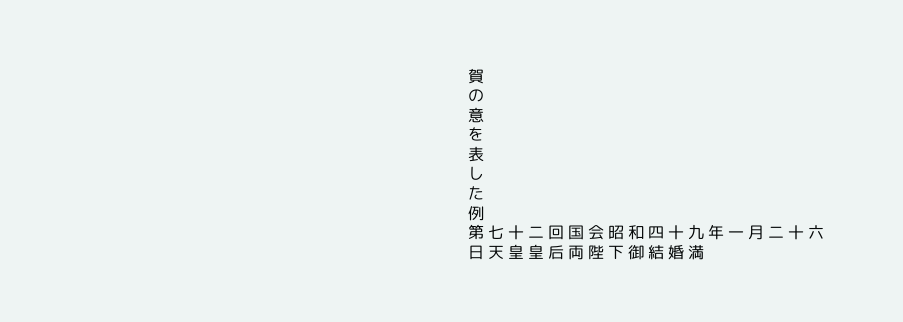賀
の
意
を
表
し
た
例
第 七 十 二 回 国 会 昭 和 四 十 九 年 一 月 二 十 六 日 天 皇 皇 后 両 陛 下 御 結 婚 満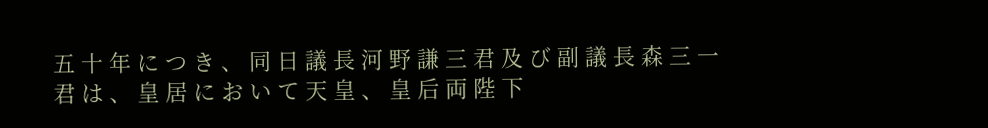五 十 年 に つ き 、 同 日 議 長 河 野 謙 三 君 及 び 副 議 長 森 三 一 君 は 、 皇 居 に お い て 天 皇 、 皇 后 両 陛 下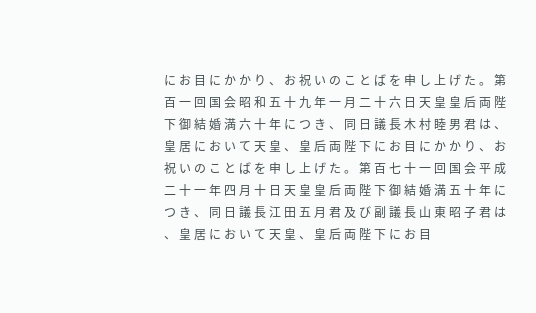に お 目 に か か り 、 お 祝 い の こ と ば を 申 し 上 げ た 。 第 百 一 回 国 会 昭 和 五 十 九 年 一 月 二 十 六 日 天 皇 皇 后 両 陛 下 御 結 婚 満 六 十 年 に つ き 、 同 日 議 長 木 村 睦 男 君 は 、 皇 居 に お い て 天 皇 、 皇 后 両 陛 下 に お 目 に か か り 、 お 祝 い の こ と ば を 申 し 上 げ た 。 第 百 七 十 一 回 国 会 平 成 二 十 一 年 四 月 十 日 天 皇 皇 后 両 陛 下 御 結 婚 満 五 十 年 に つ き 、 同 日 議 長 江 田 五 月 君 及 び 副 議 長 山 東 昭 子 君 は 、 皇 居 に お い て 天 皇 、 皇 后 両 陛 下 に お 目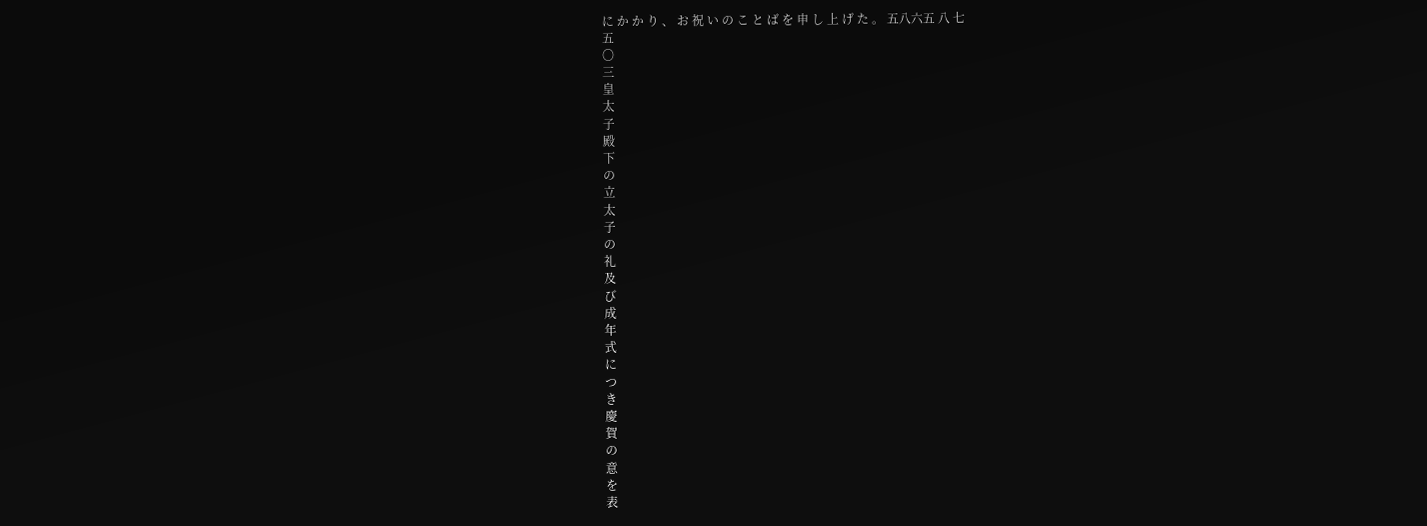に か か り 、 お 祝 い の こ と ば を 申 し 上 げ た 。 五八六五 八 七
五
〇
三
皇
太
子
殿
下
の
立
太
子
の
礼
及
び
成
年
式
に
つ
き
慶
賀
の
意
を
表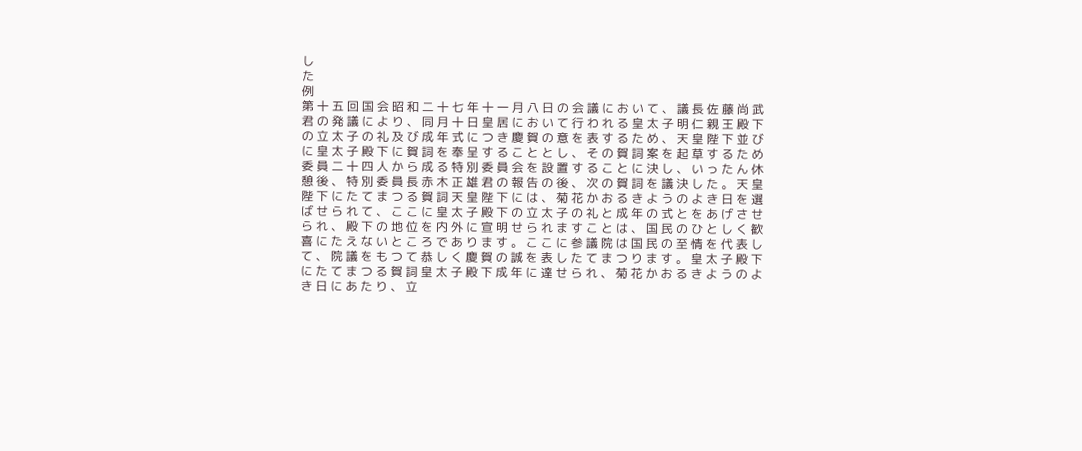し
た
例
第 十 五 回 国 会 昭 和 二 十 七 年 十 一 月 八 日 の 会 議 に お い て 、 議 長 佐 藤 尚 武 君 の 発 議 に よ り 、 同 月 十 日 皇 居 に お い て 行 わ れ る 皇 太 子 明 仁 親 王 殿 下 の 立 太 子 の 礼 及 び 成 年 式 に つ き 慶 賀 の 意 を 表 す る た め 、 天 皇 陛 下 並 び に 皇 太 子 殿 下 に 賀 詞 を 奉 呈 す る こ と と し 、 そ の 賀 詞 案 を 起 草 す る た め 委 員 二 十 四 人 か ら 成 る 特 別 委 員 会 を 設 置 す る こ と に 決 し 、 い っ た ん 休 憩 後 、 特 別 委 員 長 赤 木 正 雄 君 の 報 告 の 後 、 次 の 賀 詞 を 議 決 し た 。 天 皇 陛 下 に た て ま つ る 賀 詞 天 皇 陛 下 に は 、 菊 花 か お る き よ う の よ き 日 を 選 ば せ ら れ て 、 こ こ に 皇 太 子 殿 下 の 立 太 子 の 礼 と 成 年 の 式 と を あ げ さ せ ら れ 、 殿 下 の 地 位 を 内 外 に 宣 明 せ ら れ ま す こ と は 、 国 民 の ひ と し く 歓 喜 に た え な い と こ ろ で あ り ま す 。 こ こ に 参 議 院 は 国 民 の 至 情 を 代 表 し て 、 院 議 を も つ て 恭 し く 慶 賀 の 誠 を 表 し た て ま つ り ま す 。 皇 太 子 殿 下 に た て ま つ る 賀 詞 皇 太 子 殿 下 成 年 に 達 せ ら れ 、 菊 花 か お る き よ う の よ き 日 に あ た り 、 立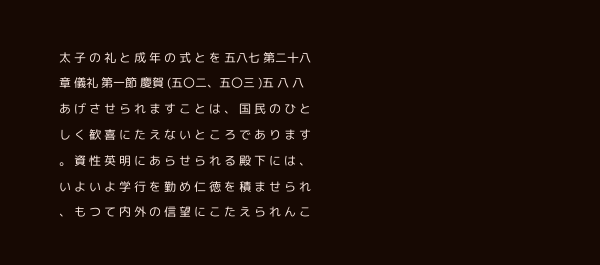太 子 の 礼 と 成 年 の 式 と を 五八七 第二十八章 儀礼 第一節 慶賀 (五〇二、五〇三 )五 八 八 あ げ さ せ ら れ ま す こ と は 、 国 民 の ひ と し く 歓 喜 に た え な い と こ ろ で あ り ま す 。 資 性 英 明 に あ ら せ ら れ る 殿 下 に は 、 い よ い よ 学 行 を 勤 め 仁 徳 を 積 ま せ ら れ 、 も つ て 内 外 の 信 望 に こ た え ら れ ん こ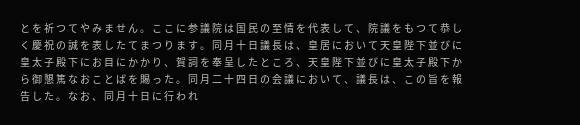と を 祈 つ て や み ま せ ん 。 こ こ に 参 議 院 は 国 民 の 至 情 を 代 表 し て 、 院 議 を も つ て 恭 し く 慶 祝 の 誠 を 表 し た て ま つ り ま す 。 同 月 十 日 議 長 は 、 皇 居 に お い て 天 皇 陛 下 並 び に 皇 太 子 殿 下 に お 目 に か か り 、 賀 詞 を 奉 呈 し た と こ ろ 、 天 皇 陛 下 並 び に 皇 太 子 殿 下 か ら 御 懇 篤 な お こ と ば を 賜 っ た 。 同 月 二 十 四 日 の 会 議 に お い て 、 議 長 は 、 こ の 旨 を 報 告 し た 。 な お 、 同 月 十 日 に 行 わ れ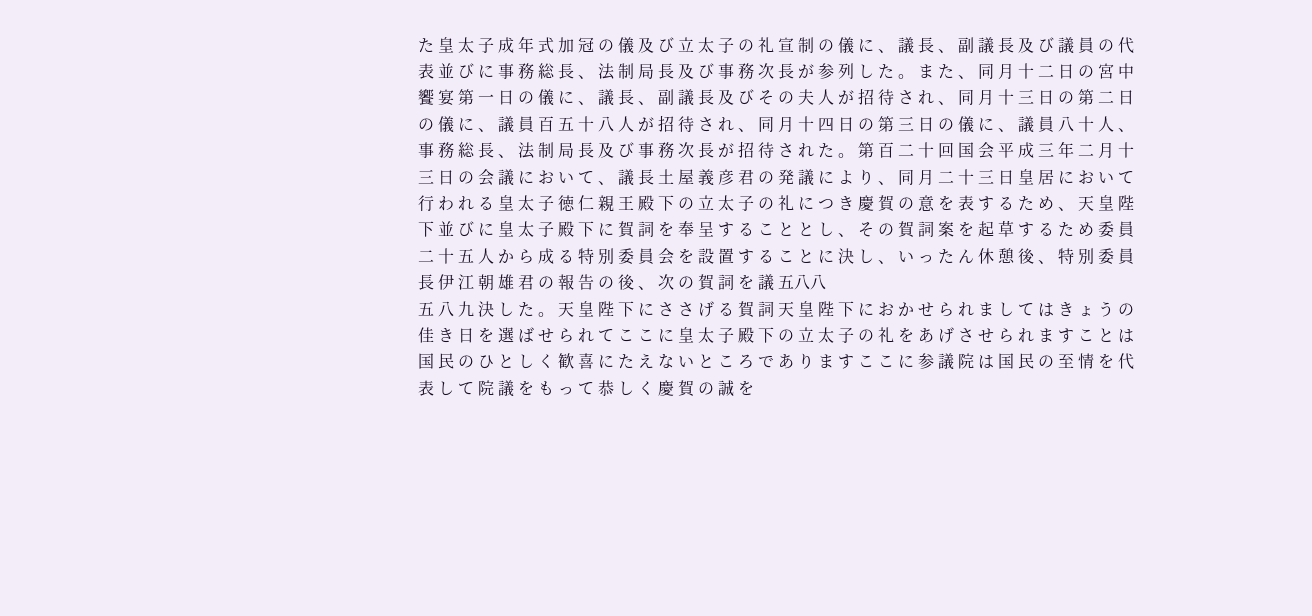た 皇 太 子 成 年 式 加 冠 の 儀 及 び 立 太 子 の 礼 宣 制 の 儀 に 、 議 長 、 副 議 長 及 び 議 員 の 代 表 並 び に 事 務 総 長 、 法 制 局 長 及 び 事 務 次 長 が 参 列 し た 。 ま た 、 同 月 十 二 日 の 宮 中 饗 宴 第 一 日 の 儀 に 、 議 長 、 副 議 長 及 び そ の 夫 人 が 招 待 さ れ 、 同 月 十 三 日 の 第 二 日 の 儀 に 、 議 員 百 五 十 八 人 が 招 待 さ れ 、 同 月 十 四 日 の 第 三 日 の 儀 に 、 議 員 八 十 人 、 事 務 総 長 、 法 制 局 長 及 び 事 務 次 長 が 招 待 さ れ た 。 第 百 二 十 回 国 会 平 成 三 年 二 月 十 三 日 の 会 議 に お い て 、 議 長 土 屋 義 彦 君 の 発 議 に よ り 、 同 月 二 十 三 日 皇 居 に お い て 行 わ れ る 皇 太 子 徳 仁 親 王 殿 下 の 立 太 子 の 礼 に つ き 慶 賀 の 意 を 表 す る た め 、 天 皇 陛 下 並 び に 皇 太 子 殿 下 に 賀 詞 を 奉 呈 す る こ と と し 、 そ の 賀 詞 案 を 起 草 す る た め 委 員 二 十 五 人 か ら 成 る 特 別 委 員 会 を 設 置 す る こ と に 決 し 、 い っ た ん 休 憩 後 、 特 別 委 員 長 伊 江 朝 雄 君 の 報 告 の 後 、 次 の 賀 詞 を 議 五八八
五 八 九 決 し た 。 天 皇 陛 下 に さ さ げ る 賀 詞 天 皇 陛 下 に お か せ ら れ ま し て は き ょ う の 佳 き 日 を 選 ば せ ら れ て こ こ に 皇 太 子 殿 下 の 立 太 子 の 礼 を あ げ さ せ ら れ ま す こ と は 国 民 の ひ と し く 歓 喜 に た え な い と こ ろ で あ り ま す こ こ に 参 議 院 は 国 民 の 至 情 を 代 表 し て 院 議 を も っ て 恭 し く 慶 賀 の 誠 を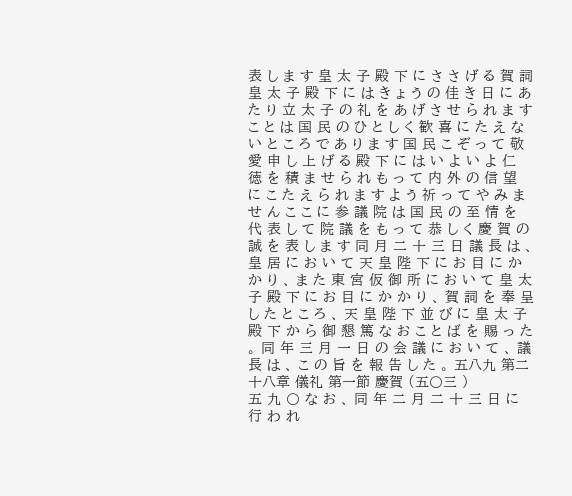表 し ま す 皇 太 子 殿 下 に さ さ げ る 賀 詞 皇 太 子 殿 下 に は き ょ う の 佳 き 日 に あ た り 立 太 子 の 礼 を あ げ さ せ ら れ ま す こ と は 国 民 の ひ と し く 歓 喜 に た え な い と こ ろ で あ り ま す 国 民 こ ぞ っ て 敬 愛 申 し 上 げ る 殿 下 に は い よ い よ 仁 徳 を 積 ま せ ら れ も っ て 内 外 の 信 望 に こ た え ら れ ま す よ う 祈 っ て や み ま せ ん こ こ に 参 議 院 は 国 民 の 至 情 を 代 表 し て 院 議 を も っ て 恭 し く 慶 賀 の 誠 を 表 し ま す 同 月 二 十 三 日 議 長 は 、 皇 居 に お い て 天 皇 陛 下 に お 目 に か か り 、 ま た 東 宮 仮 御 所 に お い て 皇 太 子 殿 下 に お 目 に か か り 、 賀 詞 を 奉 呈 し た と こ ろ 、 天 皇 陛 下 並 び に 皇 太 子 殿 下 か ら 御 懇 篤 な お こ と ば を 賜 っ た 。 同 年 三 月 一 日 の 会 議 に お い て 、 議 長 は 、 こ の 旨 を 報 告 し た 。 五八九 第二十八章 儀礼 第一節 慶賀 (五〇三 )
五 九 〇 な お 、 同 年 二 月 二 十 三 日 に 行 わ れ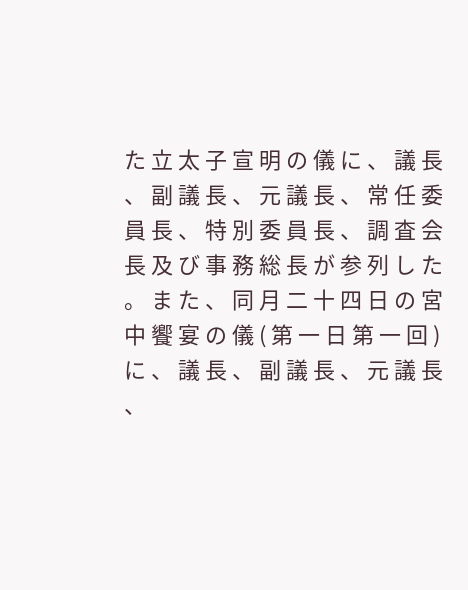た 立 太 子 宣 明 の 儀 に 、 議 長 、 副 議 長 、 元 議 長 、 常 任 委 員 長 、 特 別 委 員 長 、 調 査 会 長 及 び 事 務 総 長 が 参 列 し た 。 ま た 、 同 月 二 十 四 日 の 宮 中 饗 宴 の 儀 ( 第 一 日 第 一 回 ) に 、 議 長 、 副 議 長 、 元 議 長 、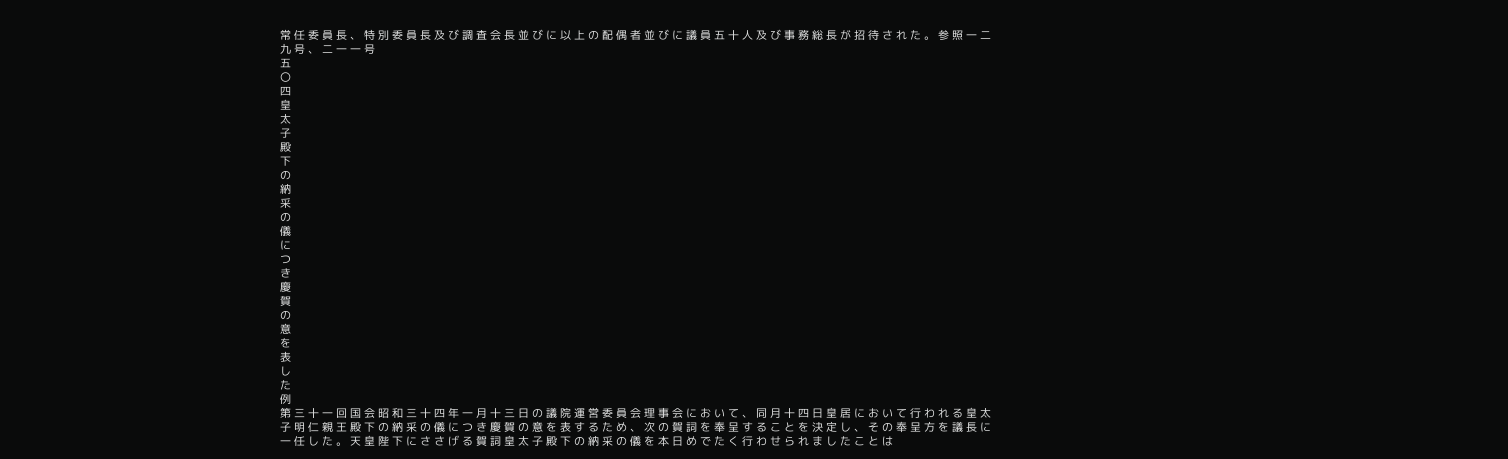常 任 委 員 長 、 特 別 委 員 長 及 び 調 査 会 長 並 び に 以 上 の 配 偶 者 並 び に 議 員 五 十 人 及 び 事 務 総 長 が 招 待 さ れ た 。 参 照 一 二 九 号 、 二 一 一 号
五
〇
四
皇
太
子
殿
下
の
納
采
の
儀
に
つ
き
慶
賀
の
意
を
表
し
た
例
第 三 十 一 回 国 会 昭 和 三 十 四 年 一 月 十 三 日 の 議 院 運 営 委 員 会 理 事 会 に お い て 、 同 月 十 四 日 皇 居 に お い て 行 わ れ る 皇 太 子 明 仁 親 王 殿 下 の 納 采 の 儀 に つ き 慶 賀 の 意 を 表 す る た め 、 次 の 賀 詞 を 奉 呈 す る こ と を 決 定 し 、 そ の 奉 呈 方 を 議 長 に 一 任 し た 。 天 皇 陛 下 に さ さ げ る 賀 詞 皇 太 子 殿 下 の 納 采 の 儀 を 本 日 め で た く 行 わ せ ら れ ま し た こ と は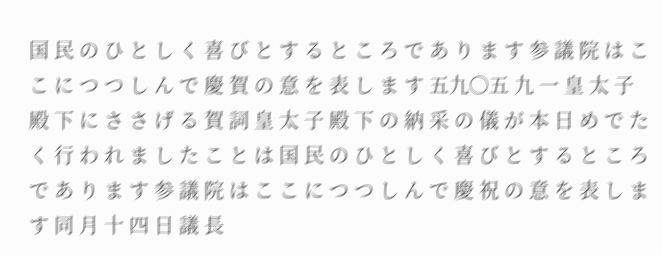国 民 の ひ と し く 喜 び と す る と こ ろ で あ り ま す 参 議 院 は こ こ に つ つ し ん で 慶 賀 の 意 を 表 し ま す 五九〇五 九 一 皇 太 子 殿 下 に さ さ げ る 賀 詞 皇 太 子 殿 下 の 納 采 の 儀 が 本 日 め で た く 行 わ れ ま し た こ と は 国 民 の ひ と し く 喜 び と す る と こ ろ で あ り ま す 参 議 院 は こ こ に つ つ し ん で 慶 祝 の 意 を 表 し ま す 同 月 十 四 日 議 長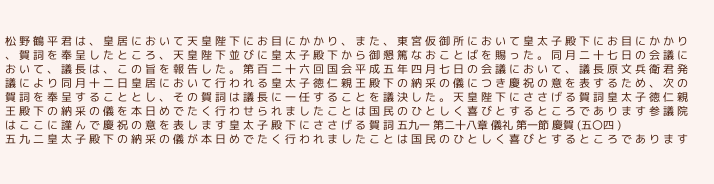松 野 鶴 平 君 は 、 皇 居 に お い て 天 皇 陛 下 に お 目 に か か り 、 ま た 、 東 宮 仮 御 所 に お い て 皇 太 子 殿 下 に お 目 に か か り 、 賀 詞 を 奉 呈 し た と こ ろ 、 天 皇 陛 下 並 び に 皇 太 子 殿 下 か ら 御 懇 篤 な お こ と ば を 賜 っ た 。 同 月 二 十 七 日 の 会 議 に お い て 、 議 長 は 、 こ の 旨 を 報 告 し た 。 第 百 二 十 六 回 国 会 平 成 五 年 四 月 七 日 の 会 議 に お い て 、 議 長 原 文 兵 衛 君 発 議 に よ り 同 月 十 二 日 皇 居 に お い て 行 わ れ る 皇 太 子 徳 仁 親 王 殿 下 の 納 采 の 儀 に つ き 慶 祝 の 意 を 表 す る た め 、 次 の 賀 詞 を 奉 呈 す る こ と と し 、 そ の 賀 詞 は 議 長 に 一 任 す る こ と を 議 決 し た 。 天 皇 陛 下 に さ さ げ る 賀 詞 皇 太 子 徳 仁 親 王 殿 下 の 納 采 の 儀 を 本 日 め で た く 行 わ せ ら れ ま し た こ と は 国 民 の ひ と し く 喜 び と す る と こ ろ で あ り ま す 参 議 院 は こ こ に 謹 ん で 慶 祝 の 意 を 表 し ま す 皇 太 子 殿 下 に さ さ げ る 賀 詞 五九一 第二十八章 儀礼 第一節 慶賀 (五〇四 )
五 九 二 皇 太 子 殿 下 の 納 采 の 儀 が 本 日 め で た く 行 わ れ ま し た こ と は 国 民 の ひ と し く 喜 び と す る と こ ろ で あ り ま す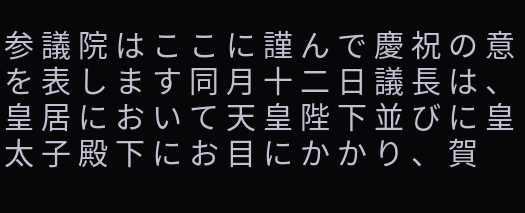参 議 院 は こ こ に 謹 ん で 慶 祝 の 意 を 表 し ま す 同 月 十 二 日 議 長 は 、 皇 居 に お い て 天 皇 陛 下 並 び に 皇 太 子 殿 下 に お 目 に か か り 、 賀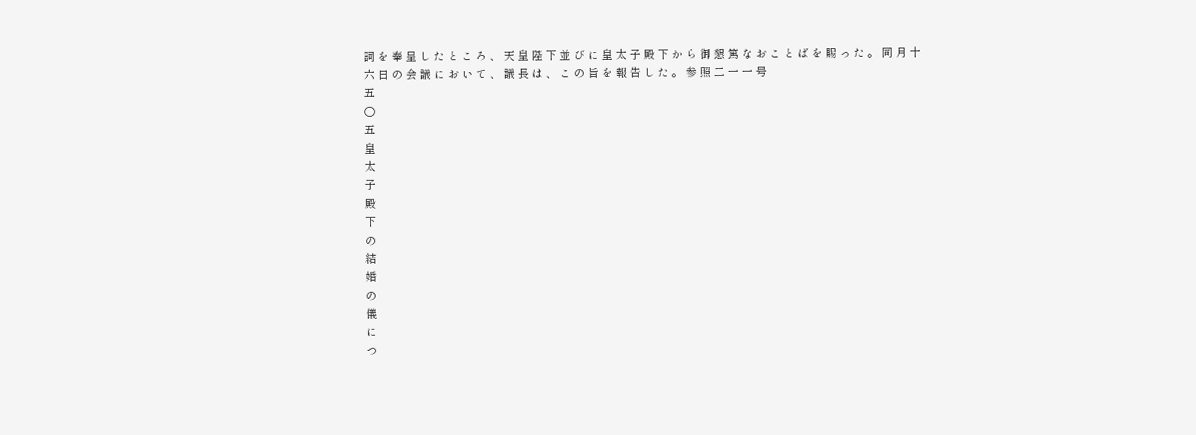詞 を 奉 呈 し た と こ ろ 、 天 皇 陛 下 並 び に 皇 太 子 殿 下 か ら 御 懇 篤 な お こ と ば を 賜 っ た 。 同 月 十 六 日 の 会 議 に お い て 、 議 長 は 、 こ の 旨 を 報 告 し た 。 参 照 二 一 一 号
五
〇
五
皇
太
子
殿
下
の
結
婚
の
儀
に
つ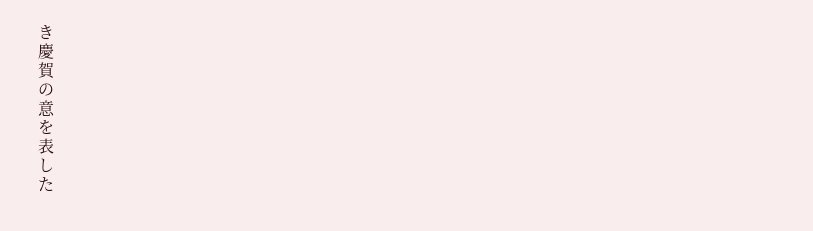き
慶
賀
の
意
を
表
し
た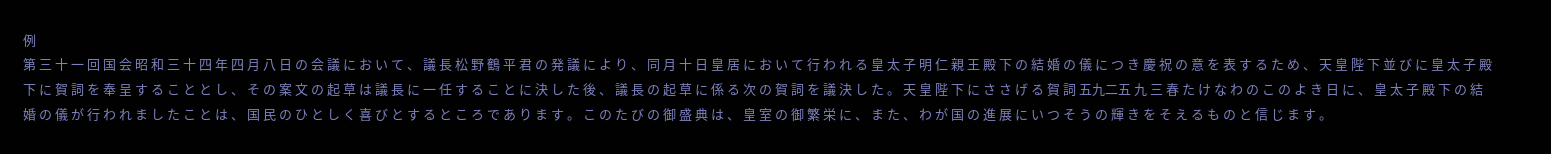例
第 三 十 一 回 国 会 昭 和 三 十 四 年 四 月 八 日 の 会 議 に お い て 、 議 長 松 野 鶴 平 君 の 発 議 に よ り 、 同 月 十 日 皇 居 に お い て 行 わ れ る 皇 太 子 明 仁 親 王 殿 下 の 結 婚 の 儀 に つ き 慶 祝 の 意 を 表 す る た め 、 天 皇 陛 下 並 び に 皇 太 子 殿 下 に 賀 詞 を 奉 呈 す る こ と と し 、 そ の 案 文 の 起 草 は 議 長 に 一 任 す る こ と に 決 し た 後 、 議 長 の 起 草 に 係 る 次 の 賀 詞 を 議 決 し た 。 天 皇 陛 下 に さ さ げ る 賀 詞 五九二五 九 三 春 た け な わ の こ の よ き 日 に 、 皇 太 子 殿 下 の 結 婚 の 儀 が 行 わ れ ま し た こ と は 、 国 民 の ひ と し く 喜 び と す る と こ ろ で あ り ま す 。 こ の た び の 御 盛 典 は 、 皇 室 の 御 繁 栄 に 、 ま た 、 わ が 国 の 進 展 に い つ そ う の 輝 き を そ え る も の と 信 じ ま す 。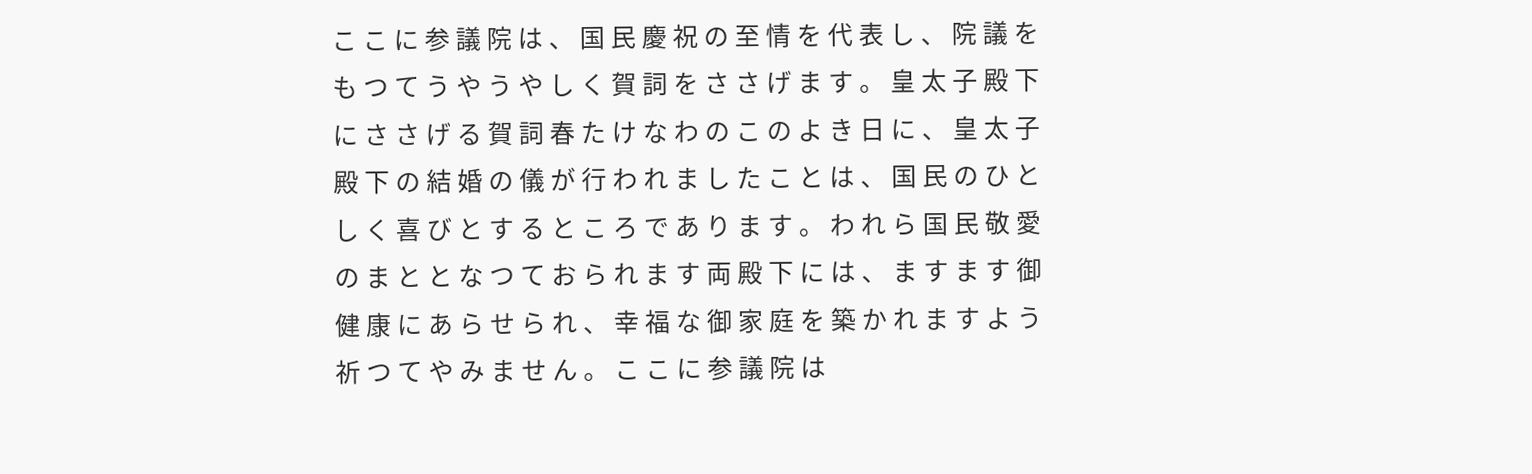こ こ に 参 議 院 は 、 国 民 慶 祝 の 至 情 を 代 表 し 、 院 議 を も つ て う や う や し く 賀 詞 を さ さ げ ま す 。 皇 太 子 殿 下 に さ さ げ る 賀 詞 春 た け な わ の こ の よ き 日 に 、 皇 太 子 殿 下 の 結 婚 の 儀 が 行 わ れ ま し た こ と は 、 国 民 の ひ と し く 喜 び と す る と こ ろ で あ り ま す 。 わ れ ら 国 民 敬 愛 の ま と と な つ て お ら れ ま す 両 殿 下 に は 、 ま す ま す 御 健 康 に あ ら せ ら れ 、 幸 福 な 御 家 庭 を 築 か れ ま す よ う 祈 つ て や み ま せ ん 。 こ こ に 参 議 院 は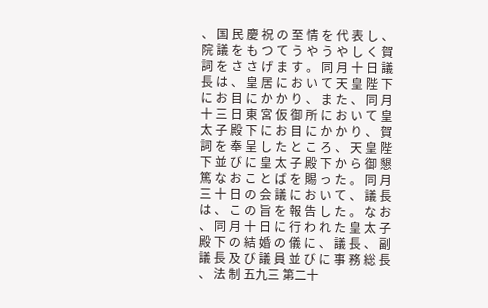、 国 民 慶 祝 の 至 情 を 代 表 し 、 院 議 を も つ て う や う や し く 賀 詞 を さ さ げ ま す 。 同 月 十 日 議 長 は 、 皇 居 に お い て 天 皇 陛 下 に お 目 に か か り 、 ま た 、 同 月 十 三 日 東 宮 仮 御 所 に お い て 皇 太 子 殿 下 に お 目 に か か り 、 賀 詞 を 奉 呈 し た と こ ろ 、 天 皇 陛 下 並 び に 皇 太 子 殿 下 か ら 御 懇 篤 な お こ と ば を 賜 っ た 。 同 月 三 十 日 の 会 議 に お い て 、 議 長 は 、 こ の 旨 を 報 告 し た 。 な お 、 同 月 十 日 に 行 わ れ た 皇 太 子 殿 下 の 結 婚 の 儀 に 、 議 長 、 副 議 長 及 び 議 員 並 び に 事 務 総 長 、 法 制 五九三 第二十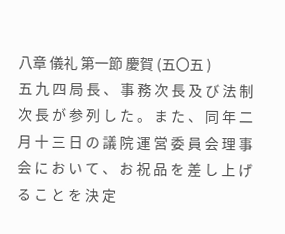八章 儀礼 第一節 慶賀 (五〇五 )
五 九 四 局 長 、 事 務 次 長 及 び 法 制 次 長 が 参 列 し た 。 ま た 、 同 年 二 月 十 三 日 の 議 院 運 営 委 員 会 理 事 会 に お い て 、 お 祝 品 を 差 し 上 げ る こ と を 決 定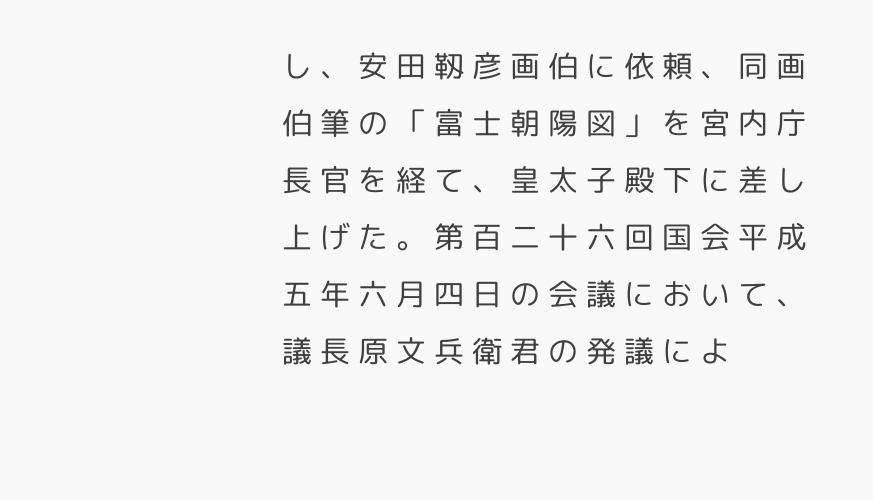し 、 安 田 靱 彦 画 伯 に 依 頼 、 同 画 伯 筆 の 「 富 士 朝 陽 図 」 を 宮 内 庁 長 官 を 経 て 、 皇 太 子 殿 下 に 差 し 上 げ た 。 第 百 二 十 六 回 国 会 平 成 五 年 六 月 四 日 の 会 議 に お い て 、 議 長 原 文 兵 衛 君 の 発 議 に よ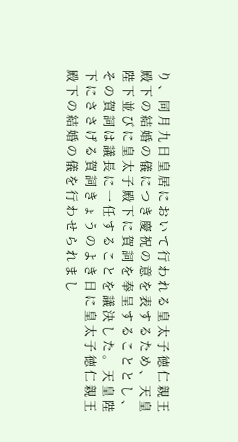り 、 同 月 九 日 皇 居 に お い て 行 わ れ る 皇 太 子 徳 仁 親 王 殿 下 の 結 婚 の 儀 に つ き 慶 祝 の 意 を 表 す る た め 、 天 皇 陛 下 並 び に 皇 太 子 殿 下 に 賀 詞 を 奉 呈 す る こ と と し 、 そ の 賀 詞 は 議 長 に 一 任 す る こ と を 議 決 し た 。 天 皇 陛 下 に さ さ げ る 賀 詞 き ょ う の よ き 日 に 皇 太 子 徳 仁 親 王 殿 下 の 結 婚 の 儀 を 行 わ せ ら れ ま し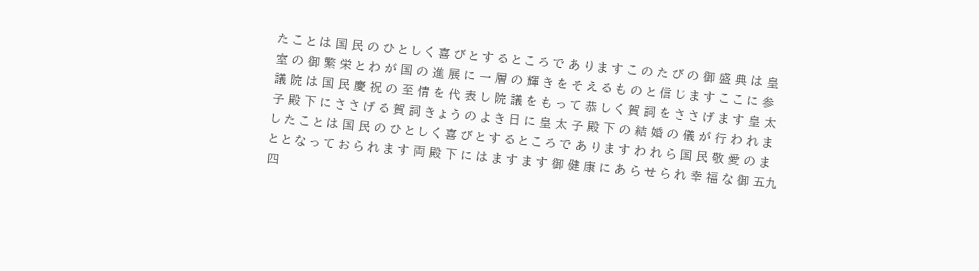た こ と は 国 民 の ひ と し く 喜 び と す る と こ ろ で あ り ま す こ の た び の 御 盛 典 は 皇 室 の 御 繁 栄 と わ が 国 の 進 展 に 一 層 の 輝 き を そ え る も の と 信 じ ま す こ こ に 参 議 院 は 国 民 慶 祝 の 至 情 を 代 表 し 院 議 を も っ て 恭 し く 賀 詞 を さ さ げ ま す 皇 太 子 殿 下 に さ さ げ る 賀 詞 き ょ う の よ き 日 に 皇 太 子 殿 下 の 結 婚 の 儀 が 行 わ れ ま し た こ と は 国 民 の ひ と し く 喜 び と す る と こ ろ で あ り ま す わ れ ら 国 民 敬 愛 の ま と と な っ て お ら れ ま す 両 殿 下 に は ま す ま す 御 健 康 に あ ら せ ら れ 幸 福 な 御 五九四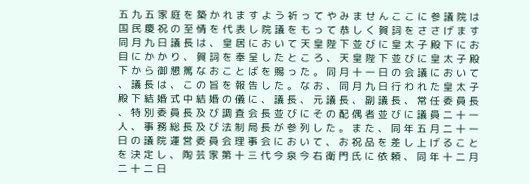五 九 五 家 庭 を 築 か れ ま す よ う 祈 っ て や み ま せ ん こ こ に 参 議 院 は 国 民 慶 祝 の 至 情 を 代 表 し 院 議 を も っ て 恭 し く 賀 詞 を さ さ げ ま す 同 月 九 日 議 長 は 、 皇 居 に お い て 天 皇 陛 下 並 び に 皇 太 子 殿 下 に お 目 に か か り 、 賀 詞 を 奉 呈 し た と こ ろ 、 天 皇 陛 下 並 び に 皇 太 子 殿 下 か ら 御 懇 篤 な お こ と ば を 賜 っ た 。 同 月 十 一 日 の 会 議 に お い て 、 議 長 は 、 こ の 旨 を 報 告 し た 。 な お 、 同 月 九 日 行 わ れ た 皇 太 子 殿 下 結 婚 式 中 結 婚 の 儀 に 、 議 長 、 元 議 長 、 副 議 長 、 常 任 委 員 長 、 特 別 委 員 長 及 び 調 査 会 長 並 び に そ の 配 偶 者 並 び に 議 員 二 十 一 人 、 事 務 総 長 及 び 法 制 局 長 が 参 列 し た 。 ま た 、 同 年 五 月 二 十 一 日 の 議 院 運 営 委 員 会 理 事 会 に お い て 、 お 祝 品 を 差 し 上 げ る こ と を 決 定 し 、 陶 芸 家 第 十 三 代 今 泉 今 右 衛 門 氏 に 依 頼 、 同 年 十 二 月 二 十 二 日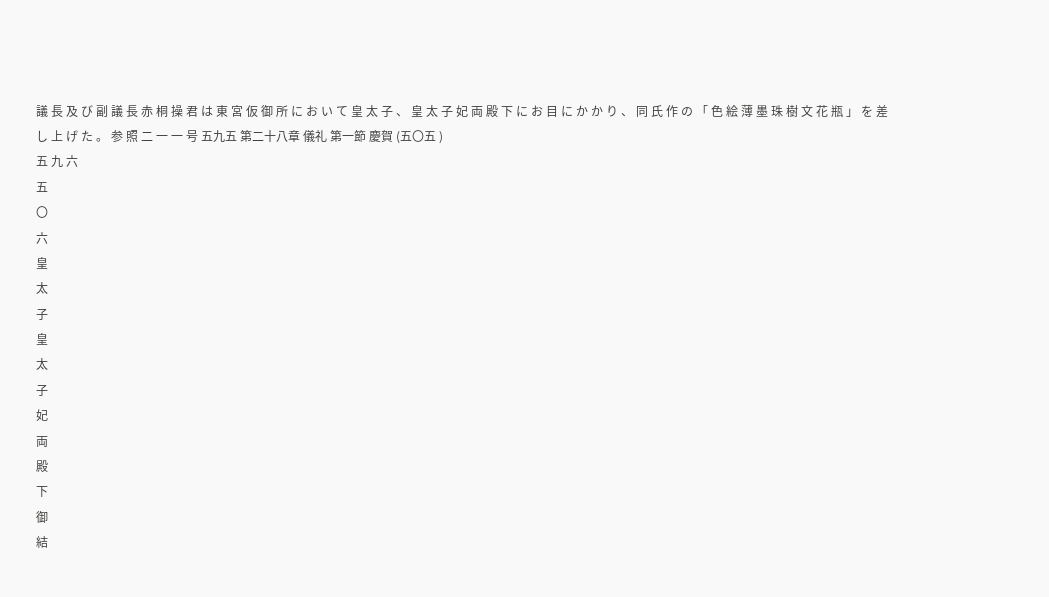議 長 及 び 副 議 長 赤 桐 操 君 は 東 宮 仮 御 所 に お い て 皇 太 子 、 皇 太 子 妃 両 殿 下 に お 目 に か か り 、 同 氏 作 の 「 色 絵 薄 墨 珠 樹 文 花 瓶 」 を 差 し 上 げ た 。 参 照 二 一 一 号 五九五 第二十八章 儀礼 第一節 慶賀 (五〇五 )
五 九 六
五
〇
六
皇
太
子
皇
太
子
妃
両
殿
下
御
結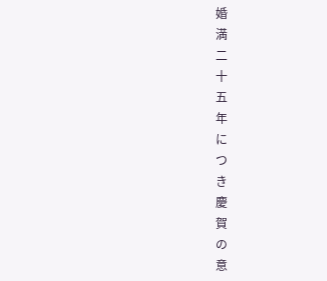婚
満
二
十
五
年
に
つ
き
慶
賀
の
意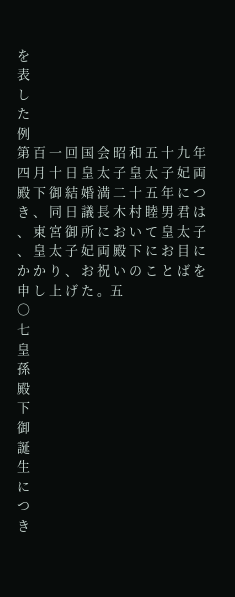を
表
し
た
例
第 百 一 回 国 会 昭 和 五 十 九 年 四 月 十 日 皇 太 子 皇 太 子 妃 両 殿 下 御 結 婚 満 二 十 五 年 に つ き 、 同 日 議 長 木 村 睦 男 君 は 、 東 宮 御 所 に お い て 皇 太 子 、 皇 太 子 妃 両 殿 下 に お 目 に か か り 、 お 祝 い の こ と ば を 申 し 上 げ た 。五
〇
七
皇
孫
殿
下
御
誕
生
に
つ
き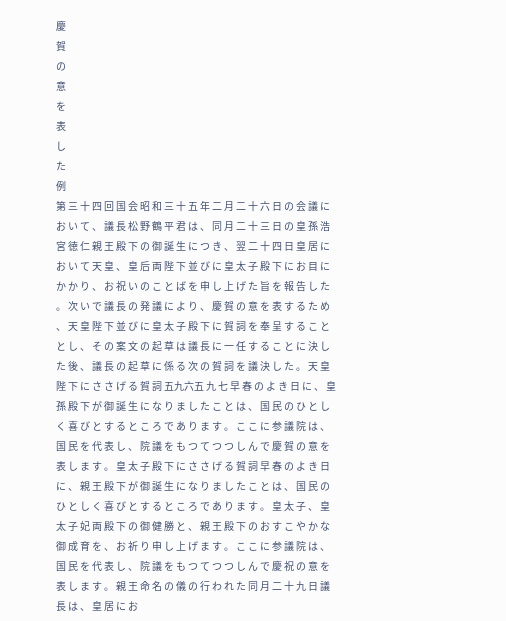慶
賀
の
意
を
表
し
た
例
第 三 十 四 回 国 会 昭 和 三 十 五 年 二 月 二 十 六 日 の 会 議 に お い て 、 議 長 松 野 鶴 平 君 は 、 同 月 二 十 三 日 の 皇 孫 浩 宮 徳 仁 親 王 殿 下 の 御 誕 生 に つ き 、 翌 二 十 四 日 皇 居 に お い て 天 皇 、 皇 后 両 陛 下 並 び に 皇 太 子 殿 下 に お 目 に か か り 、 お 祝 い の こ と ば を 申 し 上 げ た 旨 を 報 告 し た 。 次 い で 議 長 の 発 議 に よ り 、 慶 賀 の 意 を 表 す る た め 、 天 皇 陛 下 並 び に 皇 太 子 殿 下 に 賀 詞 を 奉 呈 す る こ と と し 、 そ の 案 文 の 起 草 は 議 長 に 一 任 す る こ と に 決 し た 後 、 議 長 の 起 草 に 係 る 次 の 賀 詞 を 議 決 し た 。 天 皇 陛 下 に さ さ げ る 賀 詞 五九六五 九 七 早 春 の よ き 日 に 、 皇 孫 殿 下 が 御 誕 生 に な り ま し た こ と は 、 国 民 の ひ と し く 喜 び と す る と こ ろ で あ り ま す 。 こ こ に 参 議 院 は 、 国 民 を 代 表 し 、 院 議 を も つ て つ つ し ん で 慶 賀 の 意 を 表 し ま す 。 皇 太 子 殿 下 に さ さ げ る 賀 詞 早 春 の よ き 日 に 、 親 王 殿 下 が 御 誕 生 に な り ま し た こ と は 、 国 民 の ひ と し く 喜 び と す る と こ ろ で あ り ま す 。 皇 太 子 、 皇 太 子 妃 両 殿 下 の 御 健 勝 と 、 親 王 殿 下 の お す こ や か な 御 成 育 を 、 お 祈 り 申 し 上 げ ま す 。 こ こ に 参 議 院 は 、 国 民 を 代 表 し 、 院 議 を も つ て つ つ し ん で 慶 祝 の 意 を 表 し ま す 。 親 王 命 名 の 儀 の 行 わ れ た 同 月 二 十 九 日 議 長 は 、 皇 居 に お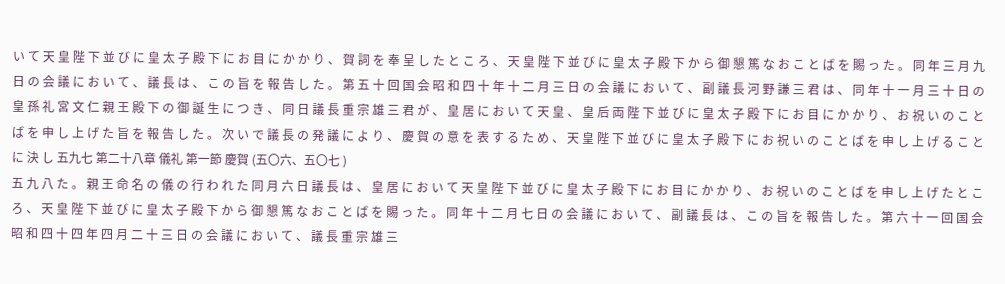い て 天 皇 陛 下 並 び に 皇 太 子 殿 下 に お 目 に か か り 、 賀 詞 を 奉 呈 し た と こ ろ 、 天 皇 陛 下 並 び に 皇 太 子 殿 下 か ら 御 懇 篤 な お こ と ば を 賜 っ た 。 同 年 三 月 九 日 の 会 議 に お い て 、 議 長 は 、 こ の 旨 を 報 告 し た 。 第 五 十 回 国 会 昭 和 四 十 年 十 二 月 三 日 の 会 議 に お い て 、 副 議 長 河 野 謙 三 君 は 、 同 年 十 一 月 三 十 日 の 皇 孫 礼 宮 文 仁 親 王 殿 下 の 御 誕 生 に つ き 、 同 日 議 長 重 宗 雄 三 君 が 、 皇 居 に お い て 天 皇 、 皇 后 両 陛 下 並 び に 皇 太 子 殿 下 に お 目 に か か り 、 お 祝 い の こ と ば を 申 し 上 げ た 旨 を 報 告 し た 。 次 い で 議 長 の 発 議 に よ り 、 慶 賀 の 意 を 表 す る た め 、 天 皇 陛 下 並 び に 皇 太 子 殿 下 に お 祝 い の こ と ば を 申 し 上 げ る こ と に 決 し 五九七 第二十八章 儀礼 第一節 慶賀 (五〇六、五〇七 )
五 九 八 た 。 親 王 命 名 の 儀 の 行 わ れ た 同 月 六 日 議 長 は 、 皇 居 に お い て 天 皇 陛 下 並 び に 皇 太 子 殿 下 に お 目 に か か り 、 お 祝 い の こ と ば を 申 し 上 げ た と こ ろ 、 天 皇 陛 下 並 び に 皇 太 子 殿 下 か ら 御 懇 篤 な お こ と ば を 賜 っ た 。 同 年 十 二 月 七 日 の 会 議 に お い て 、 副 議 長 は 、 こ の 旨 を 報 告 し た 。 第 六 十 一 回 国 会 昭 和 四 十 四 年 四 月 二 十 三 日 の 会 議 に お い て 、 議 長 重 宗 雄 三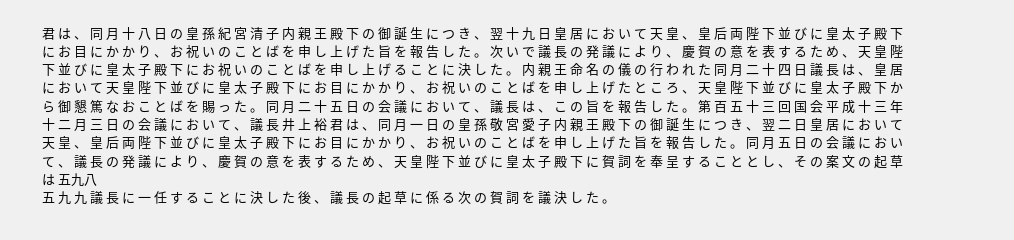君 は 、 同 月 十 八 日 の 皇 孫 紀 宮 清 子 内 親 王 殿 下 の 御 誕 生 に つ き 、 翌 十 九 日 皇 居 に お い て 天 皇 、 皇 后 両 陛 下 並 び に 皇 太 子 殿 下 に お 目 に か か り 、 お 祝 い の こ と ば を 申 し 上 げ た 旨 を 報 告 し た 。 次 い で 議 長 の 発 議 に よ り 、 慶 賀 の 意 を 表 す る た め 、 天 皇 陛 下 並 び に 皇 太 子 殿 下 に お 祝 い の こ と ば を 申 し 上 げ る こ と に 決 し た 。 内 親 王 命 名 の 儀 の 行 わ れ た 同 月 二 十 四 日 議 長 は 、 皇 居 に お い て 天 皇 陛 下 並 び に 皇 太 子 殿 下 に お 目 に か か り 、 お 祝 い の こ と ば を 申 し 上 げ た と こ ろ 、 天 皇 陛 下 並 び に 皇 太 子 殿 下 か ら 御 懇 篤 な お こ と ば を 賜 っ た 。 同 月 二 十 五 日 の 会 議 に お い て 、 議 長 は 、 こ の 旨 を 報 告 し た 。 第 百 五 十 三 回 国 会 平 成 十 三 年 十 二 月 三 日 の 会 議 に お い て 、 議 長 井 上 裕 君 は 、 同 月 一 日 の 皇 孫 敬 宮 愛 子 内 親 王 殿 下 の 御 誕 生 に つ き 、 翌 二 日 皇 居 に お い て 天 皇 、 皇 后 両 陛 下 並 び に 皇 太 子 殿 下 に お 目 に か か り 、 お 祝 い の こ と ば を 申 し 上 げ た 旨 を 報 告 し た 。 同 月 五 日 の 会 議 に お い て 、 議 長 の 発 議 に よ り 、 慶 賀 の 意 を 表 す る た め 、 天 皇 陛 下 並 び に 皇 太 子 殿 下 に 賀 詞 を 奉 呈 す る こ と と し 、 そ の 案 文 の 起 草 は 五九八
五 九 九 議 長 に 一 任 す る こ と に 決 し た 後 、 議 長 の 起 草 に 係 る 次 の 賀 詞 を 議 決 し た 。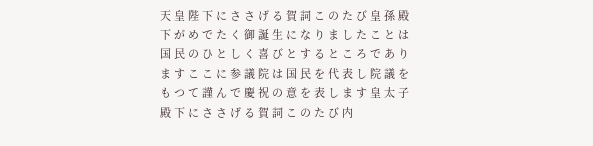天 皇 陛 下 に さ さ げ る 賀 詞 こ の た び 皇 孫 殿 下 が め で た く 御 誕 生 に な り ま し た こ と は 国 民 の ひ と し く 喜 び と す る と こ ろ で あ り ま す こ こ に 参 議 院 は 国 民 を 代 表 し 院 議 を も つ て 謹 ん で 慶 祝 の 意 を 表 し ま す 皇 太 子 殿 下 に さ さ げ る 賀 詞 こ の た び 内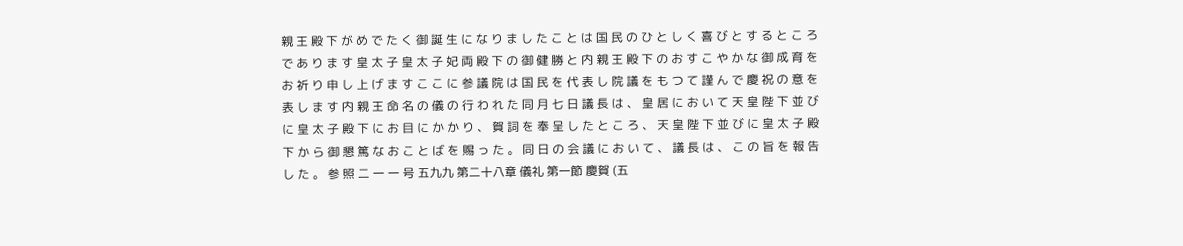親 王 殿 下 が め で た く 御 誕 生 に な り ま し た こ と は 国 民 の ひ と し く 喜 び と す る と こ ろ で あ り ま す 皇 太 子 皇 太 子 妃 両 殿 下 の 御 健 勝 と 内 親 王 殿 下 の お す こ や か な 御 成 育 を お 祈 り 申 し 上 げ ま す こ こ に 参 議 院 は 国 民 を 代 表 し 院 議 を も つ て 謹 ん で 慶 祝 の 意 を 表 し ま す 内 親 王 命 名 の 儀 の 行 わ れ た 同 月 七 日 議 長 は 、 皇 居 に お い て 天 皇 陛 下 並 び に 皇 太 子 殿 下 に お 目 に か か り 、 賀 詞 を 奉 呈 し た と こ ろ 、 天 皇 陛 下 並 び に 皇 太 子 殿 下 か ら 御 懇 篤 な お こ と ば を 賜 っ た 。 同 日 の 会 議 に お い て 、 議 長 は 、 こ の 旨 を 報 告 し た 。 参 照 二 一 一 号 五九九 第二十八章 儀礼 第一節 慶賀 (五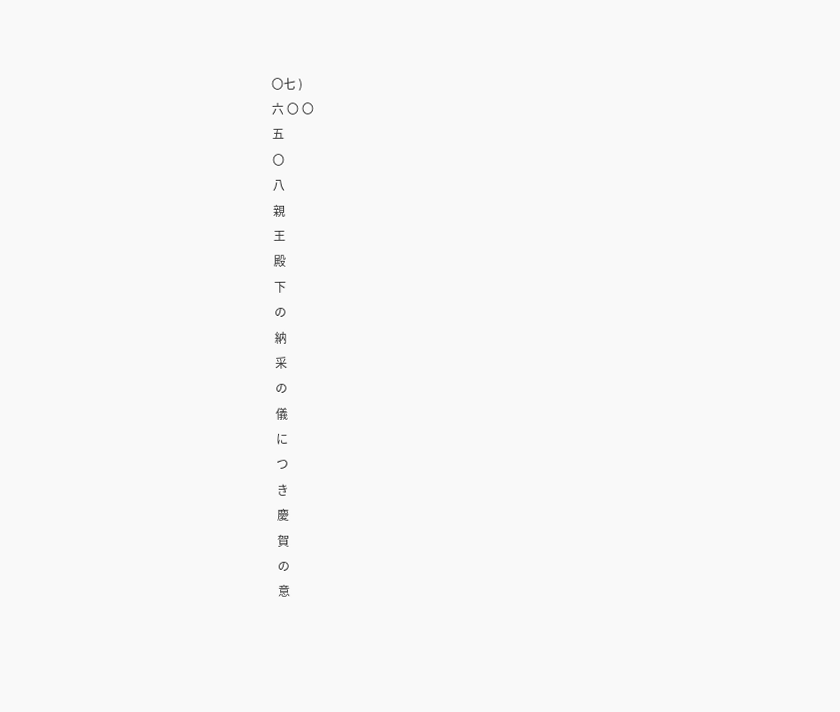〇七 )
六 〇 〇
五
〇
八
親
王
殿
下
の
納
采
の
儀
に
つ
き
慶
賀
の
意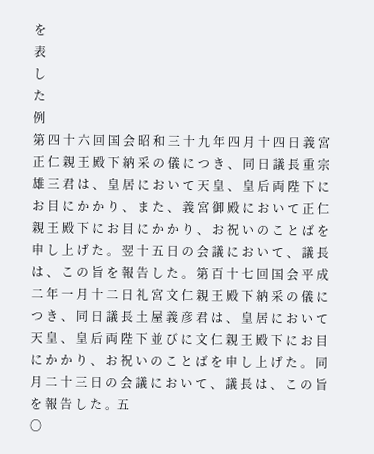を
表
し
た
例
第 四 十 六 回 国 会 昭 和 三 十 九 年 四 月 十 四 日 義 宮 正 仁 親 王 殿 下 納 采 の 儀 に つ き 、 同 日 議 長 重 宗 雄 三 君 は 、 皇 居 に お い て 天 皇 、 皇 后 両 陛 下 に お 目 に か か り 、 ま た 、 義 宮 御 殿 に お い て 正 仁 親 王 殿 下 に お 目 に か か り 、 お 祝 い の こ と ば を 申 し 上 げ た 。 翌 十 五 日 の 会 議 に お い て 、 議 長 は 、 こ の 旨 を 報 告 し た 。 第 百 十 七 回 国 会 平 成 二 年 一 月 十 二 日 礼 宮 文 仁 親 王 殿 下 納 采 の 儀 に つ き 、 同 日 議 長 土 屋 義 彦 君 は 、 皇 居 に お い て 天 皇 、 皇 后 両 陛 下 並 び に 文 仁 親 王 殿 下 に お 目 に か か り 、 お 祝 い の こ と ば を 申 し 上 げ た 。 同 月 二 十 三 日 の 会 議 に お い て 、 議 長 は 、 こ の 旨 を 報 告 し た 。五
〇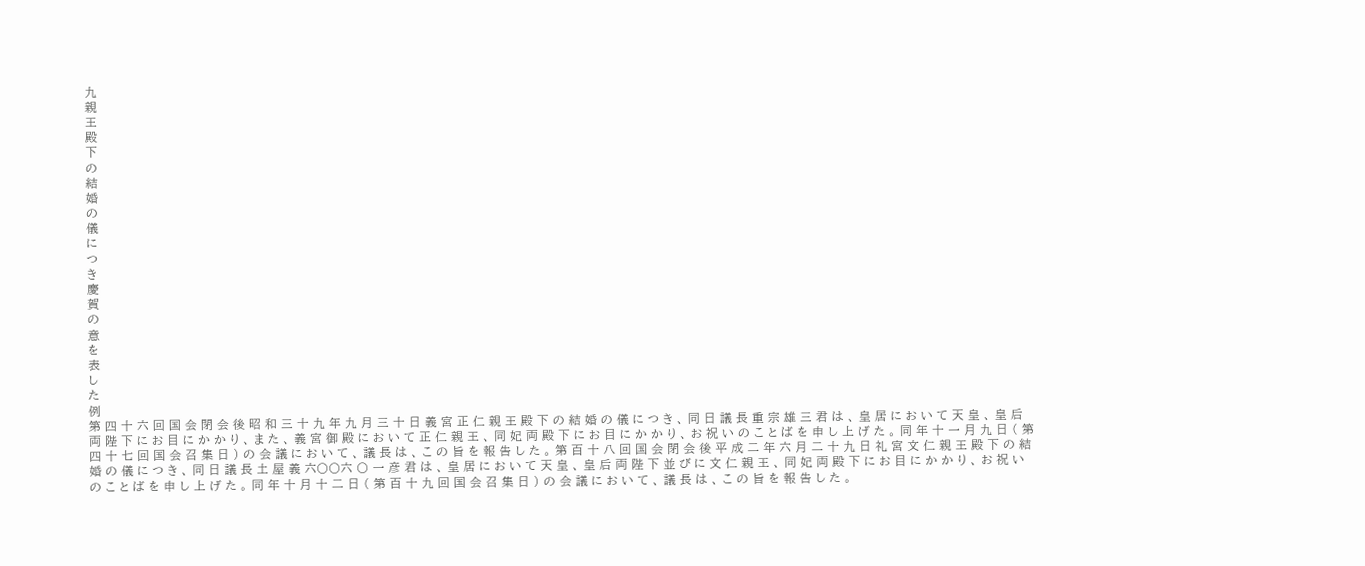九
親
王
殿
下
の
結
婚
の
儀
に
つ
き
慶
賀
の
意
を
表
し
た
例
第 四 十 六 回 国 会 閉 会 後 昭 和 三 十 九 年 九 月 三 十 日 義 宮 正 仁 親 王 殿 下 の 結 婚 の 儀 に つ き 、 同 日 議 長 重 宗 雄 三 君 は 、 皇 居 に お い て 天 皇 、 皇 后 両 陛 下 に お 目 に か か り 、 ま た 、 義 宮 御 殿 に お い て 正 仁 親 王 、 同 妃 両 殿 下 に お 目 に か か り 、 お 祝 い の こ と ば を 申 し 上 げ た 。 同 年 十 一 月 九 日 ( 第 四 十 七 回 国 会 召 集 日 ) の 会 議 に お い て 、 議 長 は 、 こ の 旨 を 報 告 し た 。 第 百 十 八 回 国 会 閉 会 後 平 成 二 年 六 月 二 十 九 日 礼 宮 文 仁 親 王 殿 下 の 結 婚 の 儀 に つ き 、 同 日 議 長 土 屋 義 六〇〇六 〇 一 彦 君 は 、 皇 居 に お い て 天 皇 、 皇 后 両 陛 下 並 び に 文 仁 親 王 、 同 妃 両 殿 下 に お 目 に か か り 、 お 祝 い の こ と ば を 申 し 上 げ た 。 同 年 十 月 十 二 日 ( 第 百 十 九 回 国 会 召 集 日 ) の 会 議 に お い て 、 議 長 は 、 こ の 旨 を 報 告 し た 。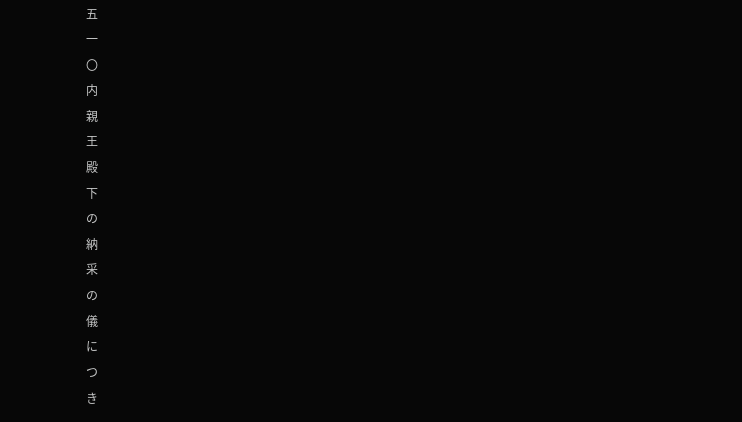五
一
〇
内
親
王
殿
下
の
納
采
の
儀
に
つ
き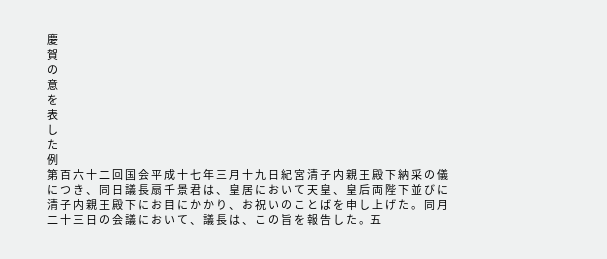慶
賀
の
意
を
表
し
た
例
第 百 六 十 二 回 国 会 平 成 十 七 年 三 月 十 九 日 紀 宮 清 子 内 親 王 殿 下 納 采 の 儀 に つ き 、 同 日 議 長 扇 千 景 君 は 、 皇 居 に お い て 天 皇 、 皇 后 両 陛 下 並 び に 清 子 内 親 王 殿 下 に お 目 に か か り 、 お 祝 い の こ と ば を 申 し 上 げ た 。 同 月 二 十 三 日 の 会 議 に お い て 、 議 長 は 、 こ の 旨 を 報 告 し た 。五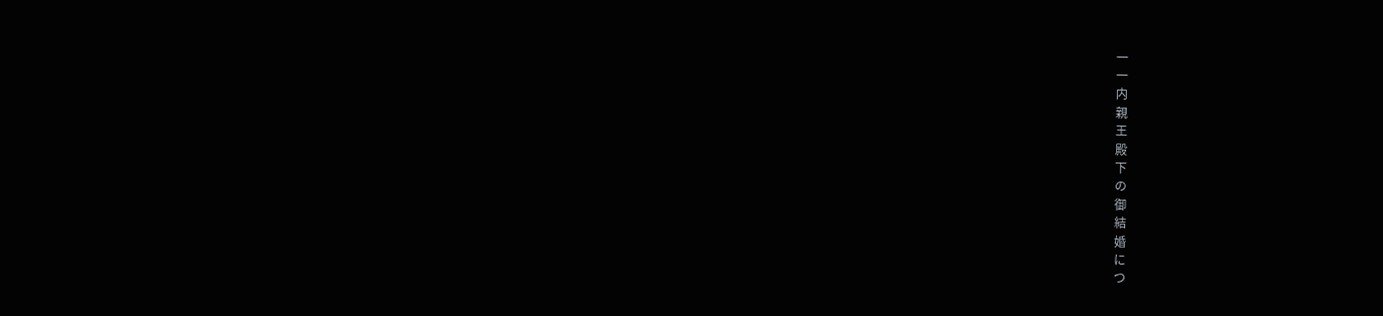一
一
内
親
王
殿
下
の
御
結
婚
に
つ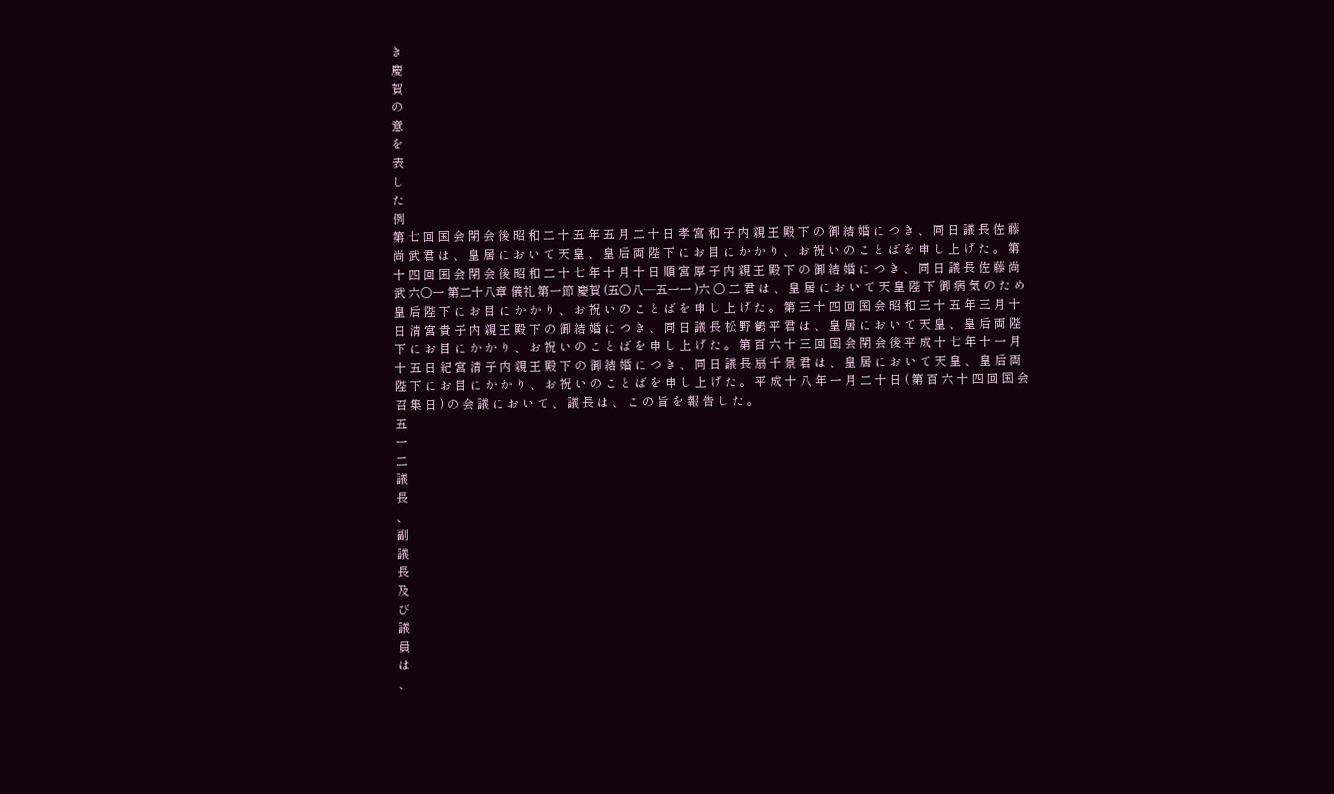き
慶
賀
の
意
を
表
し
た
例
第 七 回 国 会 閉 会 後 昭 和 二 十 五 年 五 月 二 十 日 孝 宮 和 子 内 親 王 殿 下 の 御 結 婚 に つ き 、 同 日 議 長 佐 藤 尚 武 君 は 、 皇 居 に お い て 天 皇 、 皇 后 両 陛 下 に お 目 に か か り 、 お 祝 い の こ と ば を 申 し 上 げ た 。 第 十 四 回 国 会 閉 会 後 昭 和 二 十 七 年 十 月 十 日 順 宮 厚 子 内 親 王 殿 下 の 御 結 婚 に つ き 、 同 日 議 長 佐 藤 尚 武 六〇一 第二十八章 儀礼 第一節 慶賀 (五〇八―五一一 )六 〇 二 君 は 、 皇 居 に お い て 天 皇 陛 下 御 病 気 の た め 皇 后 陛 下 に お 目 に か か り 、 お 祝 い の こ と ば を 申 し 上 げ た 。 第 三 十 四 回 国 会 昭 和 三 十 五 年 三 月 十 日 清 宮 貴 子 内 親 王 殿 下 の 御 結 婚 に つ き 、 同 日 議 長 松 野 鶴 平 君 は 、 皇 居 に お い て 天 皇 、 皇 后 両 陛 下 に お 目 に か か り 、 お 祝 い の こ と ば を 申 し 上 げ た 。 第 百 六 十 三 回 国 会 閉 会 後 平 成 十 七 年 十 一 月 十 五 日 紀 宮 清 子 内 親 王 殿 下 の 御 結 婚 に つ き 、 同 日 議 長 扇 千 景 君 は 、 皇 居 に お い て 天 皇 、 皇 后 両 陛 下 に お 目 に か か り 、 お 祝 い の こ と ば を 申 し 上 げ た 。 平 成 十 八 年 一 月 二 十 日 ( 第 百 六 十 四 回 国 会 召 集 日 ) の 会 議 に お い て 、 議 長 は 、 こ の 旨 を 報 告 し た 。
五
一
二
議
長
、
副
議
長
及
び
議
員
は
、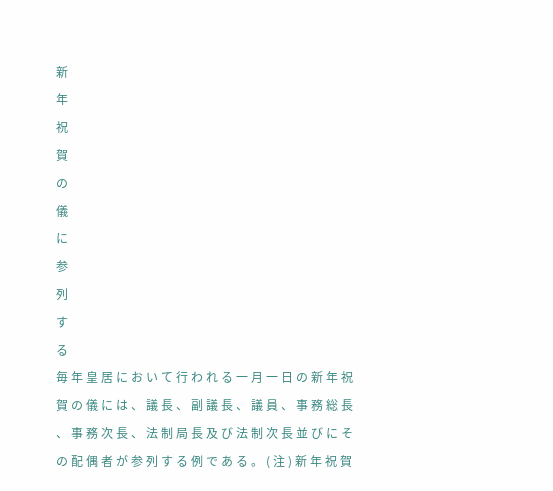新
年
祝
賀
の
儀
に
参
列
す
る
毎 年 皇 居 に お い て 行 わ れ る 一 月 一 日 の 新 年 祝 賀 の 儀 に は 、 議 長 、 副 議 長 、 議 員 、 事 務 総 長 、 事 務 次 長 、 法 制 局 長 及 び 法 制 次 長 並 び に そ の 配 偶 者 が 参 列 す る 例 で あ る 。 ( 注 ) 新 年 祝 賀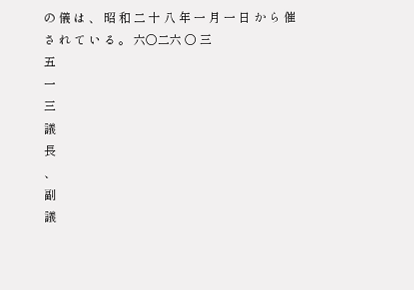の 儀 は 、 昭 和 二 十 八 年 一 月 一 日 か ら 催 さ れ て い る 。 六〇二六 〇 三
五
一
三
議
長
、
副
議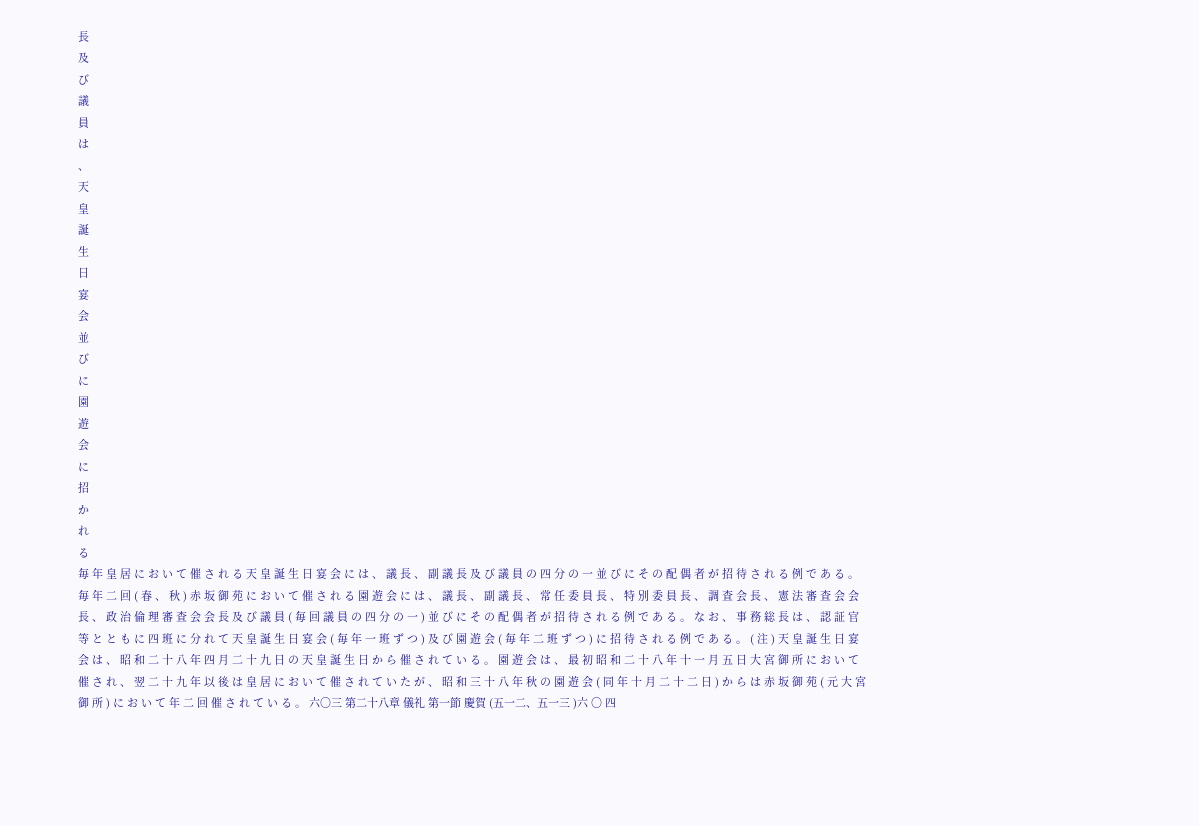長
及
び
議
員
は
、
天
皇
誕
生
日
宴
会
並
び
に
園
遊
会
に
招
か
れ
る
毎 年 皇 居 に お い て 催 さ れ る 天 皇 誕 生 日 宴 会 に は 、 議 長 、 副 議 長 及 び 議 員 の 四 分 の 一 並 び に そ の 配 偶 者 が 招 待 さ れ る 例 で あ る 。 毎 年 二 回 ( 春 、 秋 ) 赤 坂 御 苑 に お い て 催 さ れ る 園 遊 会 に は 、 議 長 、 副 議 長 、 常 任 委 員 長 、 特 別 委 員 長 、 調 査 会 長 、 憲 法 審 査 会 会 長 、 政 治 倫 理 審 査 会 会 長 及 び 議 員 ( 毎 回 議 員 の 四 分 の 一 ) 並 び に そ の 配 偶 者 が 招 待 さ れ る 例 で あ る 。 な お 、 事 務 総 長 は 、 認 証 官 等 と と も に 四 班 に 分 れ て 天 皇 誕 生 日 宴 会 ( 毎 年 一 班 ず つ ) 及 び 園 遊 会 ( 毎 年 二 班 ず つ ) に 招 待 さ れ る 例 で あ る 。 ( 注 ) 天 皇 誕 生 日 宴 会 は 、 昭 和 二 十 八 年 四 月 二 十 九 日 の 天 皇 誕 生 日 か ら 催 さ れ て い る 。 園 遊 会 は 、 最 初 昭 和 二 十 八 年 十 一 月 五 日 大 宮 御 所 に お い て 催 さ れ 、 翌 二 十 九 年 以 後 は 皇 居 に お い て 催 さ れ て い た が 、 昭 和 三 十 八 年 秋 の 園 遊 会 ( 同 年 十 月 二 十 二 日 ) か ら は 赤 坂 御 苑 ( 元 大 宮 御 所 ) に お い て 年 二 回 催 さ れ て い る 。 六〇三 第二十八章 儀礼 第一節 慶賀 (五一二、五一三 )六 〇 四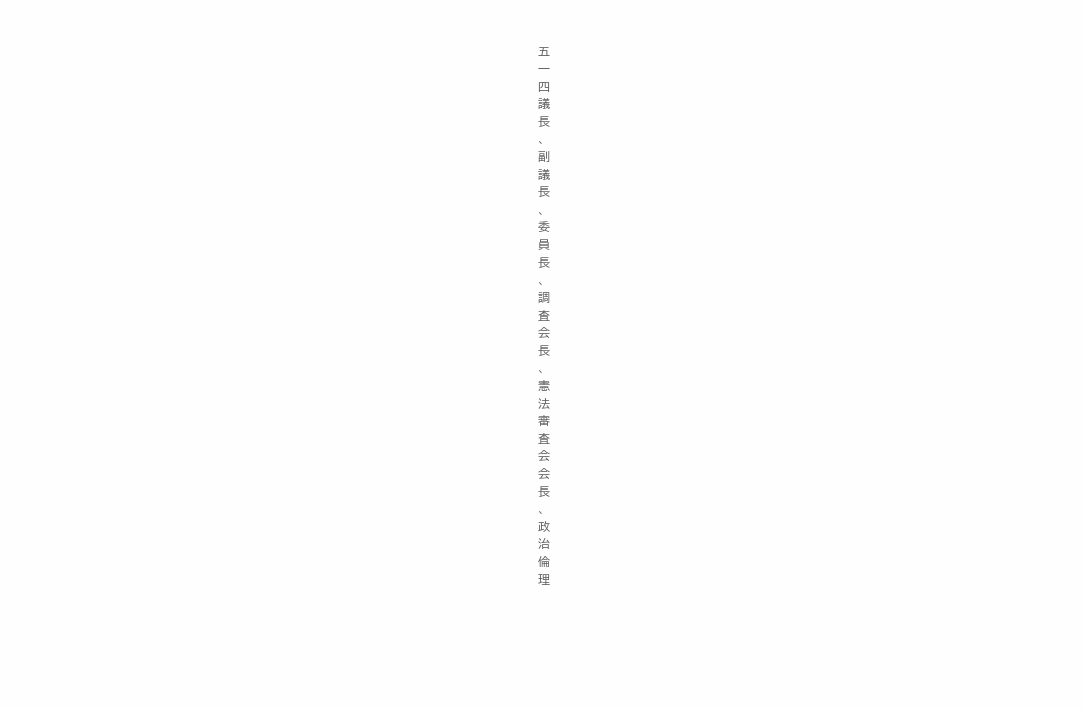五
一
四
議
長
、
副
議
長
、
委
員
長
、
調
査
会
長
、
憲
法
審
査
会
会
長
、
政
治
倫
理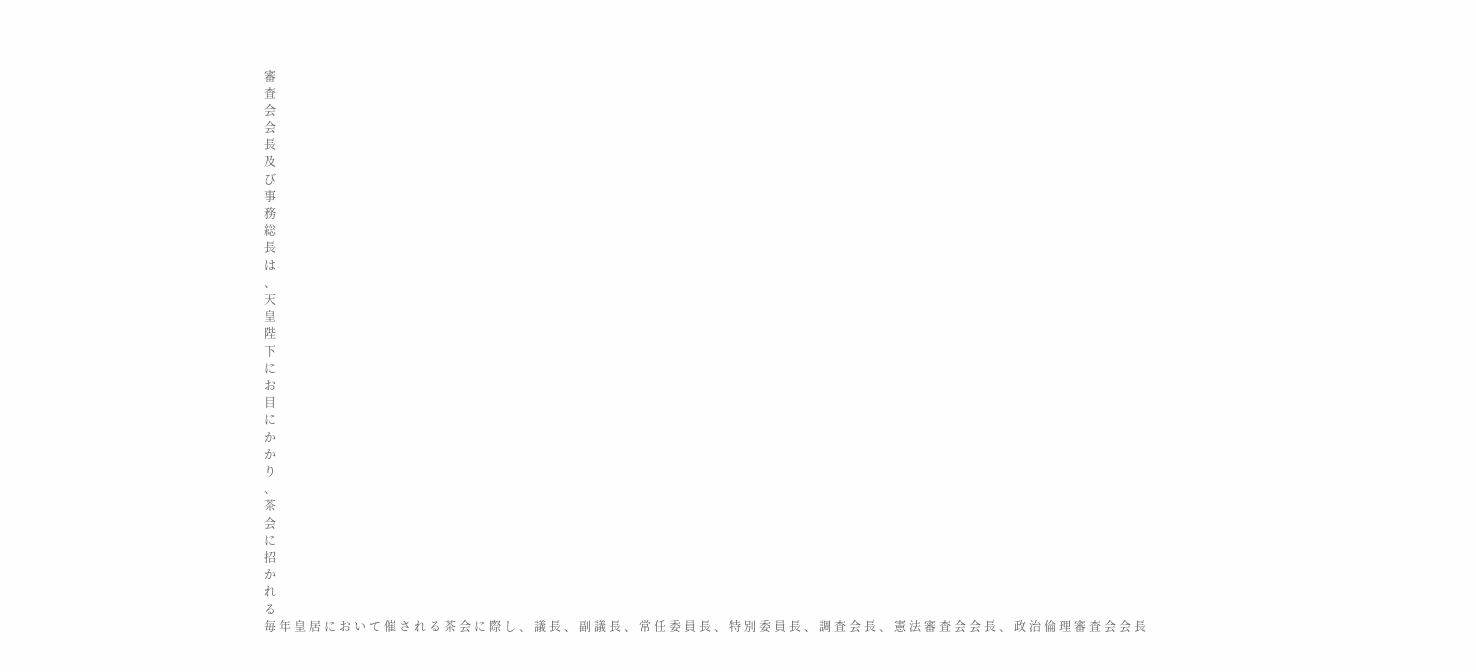審
査
会
会
長
及
び
事
務
総
長
は
、
天
皇
陛
下
に
お
目
に
か
か
り
、
茶
会
に
招
か
れ
る
毎 年 皇 居 に お い て 催 さ れ る 茶 会 に 際 し 、 議 長 、 副 議 長 、 常 任 委 員 長 、 特 別 委 員 長 、 調 査 会 長 、 憲 法 審 査 会 会 長 、 政 治 倫 理 審 査 会 会 長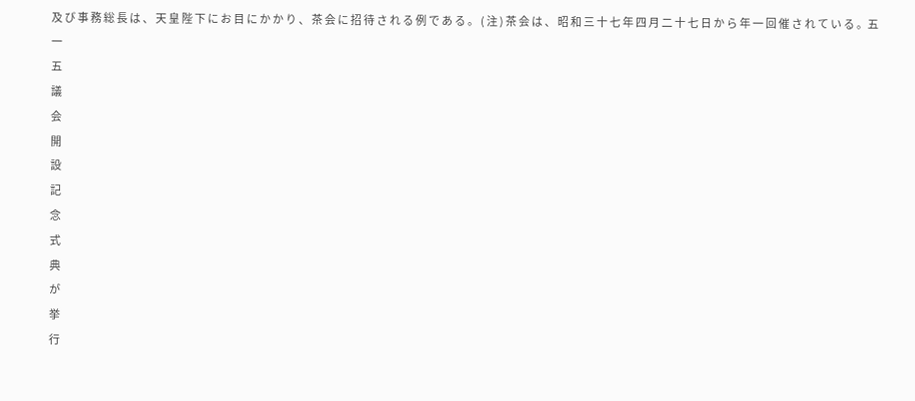及 び 事 務 総 長 は 、 天 皇 陛 下 に お 目 に か か り 、 茶 会 に 招 待 さ れ る 例 で あ る 。 ( 注 ) 茶 会 は 、 昭 和 三 十 七 年 四 月 二 十 七 日 か ら 年 一 回 催 さ れ て い る 。五
一
五
議
会
開
設
記
念
式
典
が
挙
行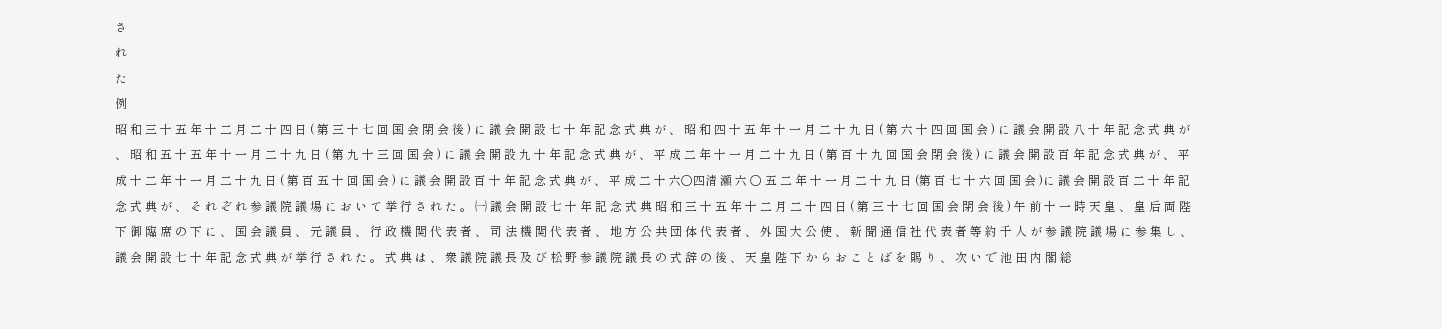さ
れ
た
例
昭 和 三 十 五 年 十 二 月 二 十 四 日 ( 第 三 十 七 回 国 会 閉 会 後 ) に 議 会 開 設 七 十 年 記 念 式 典 が 、 昭 和 四 十 五 年 十 一 月 二 十 九 日 ( 第 六 十 四 回 国 会 ) に 議 会 開 設 八 十 年 記 念 式 典 が 、 昭 和 五 十 五 年 十 一 月 二 十 九 日 ( 第 九 十 三 回 国 会 ) に 議 会 開 設 九 十 年 記 念 式 典 が 、 平 成 二 年 十 一 月 二 十 九 日 ( 第 百 十 九 回 国 会 閉 会 後 ) に 議 会 開 設 百 年 記 念 式 典 が 、 平 成 十 二 年 十 一 月 二 十 九 日 ( 第 百 五 十 回 国 会 ) に 議 会 開 設 百 十 年 記 念 式 典 が 、 平 成 二 十 六〇四清 瀬 六 〇 五 二 年 十 一 月 二 十 九 日 (第 百 七 十 六 回 国 会 )に 議 会 開 設 百 二 十 年 記 念 式 典 が 、 そ れ ぞ れ 参 議 院 議 場 に お い て 挙 行 さ れ た 。 ㈠ 議 会 開 設 七 十 年 記 念 式 典 昭 和 三 十 五 年 十 二 月 二 十 四 日 ( 第 三 十 七 回 国 会 閉 会 後 ) 午 前 十 一 時 天 皇 、 皇 后 両 陛 下 御 臨 席 の 下 に 、 国 会 議 員 、 元 議 員 、 行 政 機 関 代 表 者 、 司 法 機 関 代 表 者 、 地 方 公 共 団 体 代 表 者 、 外 国 大 公 使 、 新 聞 通 信 社 代 表 者 等 約 千 人 が 参 議 院 議 場 に 参 集 し 、 議 会 開 設 七 十 年 記 念 式 典 が 挙 行 さ れ た 。 式 典 は 、 衆 議 院 議 長 及 び 松 野 参 議 院 議 長 の 式 辞 の 後 、 天 皇 陛 下 か ら お こ と ば を 賜 り 、 次 い で 池 田 内 閣 総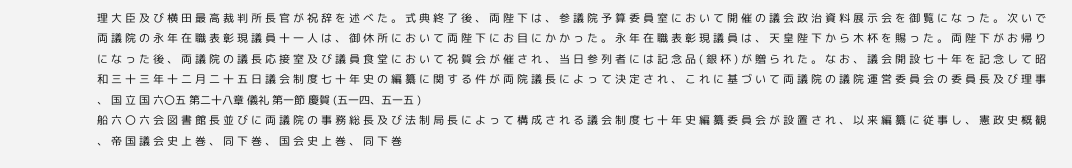理 大 臣 及 び 横 田 最 高 裁 判 所 長 官 が 祝 辞 を 述 べ た 。 式 典 終 了 後 、 両 陛 下 は 、 参 議 院 予 算 委 員 室 に お い て 開 催 の 議 会 政 治 資 料 展 示 会 を 御 覧 に な っ た 。 次 い で 両 議 院 の 永 年 在 職 表 彰 現 議 員 十 一 人 は 、 御 休 所 に お い て 両 陛 下 に お 目 に か か っ た 。 永 年 在 職 表 彰 現 議 員 は 、 天 皇 陛 下 か ら 木 杯 を 賜 っ た 。 両 陛 下 が お 帰 り に な っ た 後 、 両 議 院 の 議 長 応 接 室 及 び 議 員 食 堂 に お い て 祝 賀 会 が 催 さ れ 、 当 日 参 列 者 に は 記 念 品 ( 銀 杯 ) が 贈 ら れ た 。 な お 、 議 会 開 設 七 十 年 を 記 念 し て 昭 和 三 十 三 年 十 二 月 二 十 五 日 議 会 制 度 七 十 年 史 の 編 纂 に 関 す る 件 が 両 院 議 長 に よ っ て 決 定 さ れ 、 こ れ に 基 づ い て 両 議 院 の 議 院 運 営 委 員 会 の 委 員 長 及 び 理 事 、 国 立 国 六〇五 第二十八章 儀礼 第一節 慶賀 (五一四、五一五 )
船 六 〇 六 会 図 書 館 長 並 び に 両 議 院 の 事 務 総 長 及 び 法 制 局 長 に よ っ て 構 成 さ れ る 議 会 制 度 七 十 年 史 編 纂 委 員 会 が 設 置 さ れ 、 以 来 編 纂 に 従 事 し 、 憲 政 史 概 観 、 帝 国 議 会 史 上 巻 、 同 下 巻 、 国 会 史 上 巻 、 同 下 巻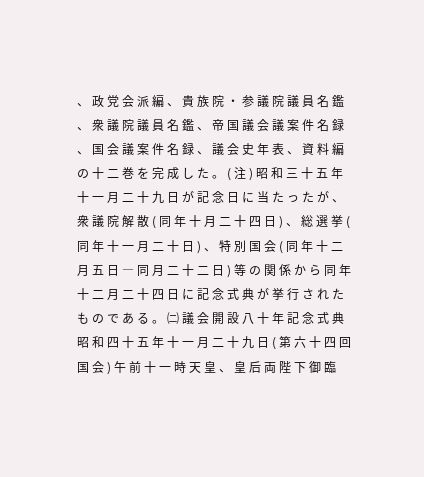、 政 党 会 派 編 、 貴 族 院 ・ 参 議 院 議 員 名 鑑 、 衆 議 院 議 員 名 鑑 、 帝 国 議 会 議 案 件 名 録 、 国 会 議 案 件 名 録 、 議 会 史 年 表 、 資 料 編 の 十 二 巻 を 完 成 し た 。 ( 注 ) 昭 和 三 十 五 年 十 一 月 二 十 九 日 が 記 念 日 に 当 た っ た が 、 衆 議 院 解 散 ( 同 年 十 月 二 十 四 日 ) 、 総 選 挙 ( 同 年 十 一 月 二 十 日 ) 、 特 別 国 会 ( 同 年 十 二 月 五 日 ― 同 月 二 十 二 日 ) 等 の 関 係 か ら 同 年 十 二 月 二 十 四 日 に 記 念 式 典 が 挙 行 さ れ た も の で あ る 。 ㈡ 議 会 開 設 八 十 年 記 念 式 典 昭 和 四 十 五 年 十 一 月 二 十 九 日 ( 第 六 十 四 回 国 会 ) 午 前 十 一 時 天 皇 、 皇 后 両 陛 下 御 臨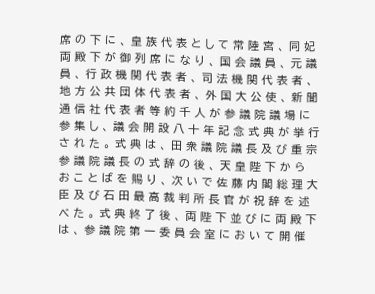席 の 下 に 、 皇 族 代 表 と し て 常 陸 宮 、 同 妃 両 殿 下 が 御 列 席 に な り 、 国 会 議 員 、 元 議 員 、 行 政 機 関 代 表 者 、 司 法 機 関 代 表 者 、 地 方 公 共 団 体 代 表 者 、 外 国 大 公 使 、 新 聞 通 信 社 代 表 者 等 約 千 人 が 参 議 院 議 場 に 参 集 し 、 議 会 開 設 八 十 年 記 念 式 典 が 挙 行 さ れ た 。 式 典 は 、 田 衆 議 院 議 長 及 び 重 宗 参 議 院 議 長 の 式 辞 の 後 、 天 皇 陛 下 か ら お こ と ば を 賜 り 、 次 い で 佐 藤 内 閣 総 理 大 臣 及 び 石 田 最 高 裁 判 所 長 官 が 祝 辞 を 述 べ た 。 式 典 終 了 後 、 両 陛 下 並 び に 両 殿 下 は 、 参 議 院 第 一 委 員 会 室 に お い て 開 催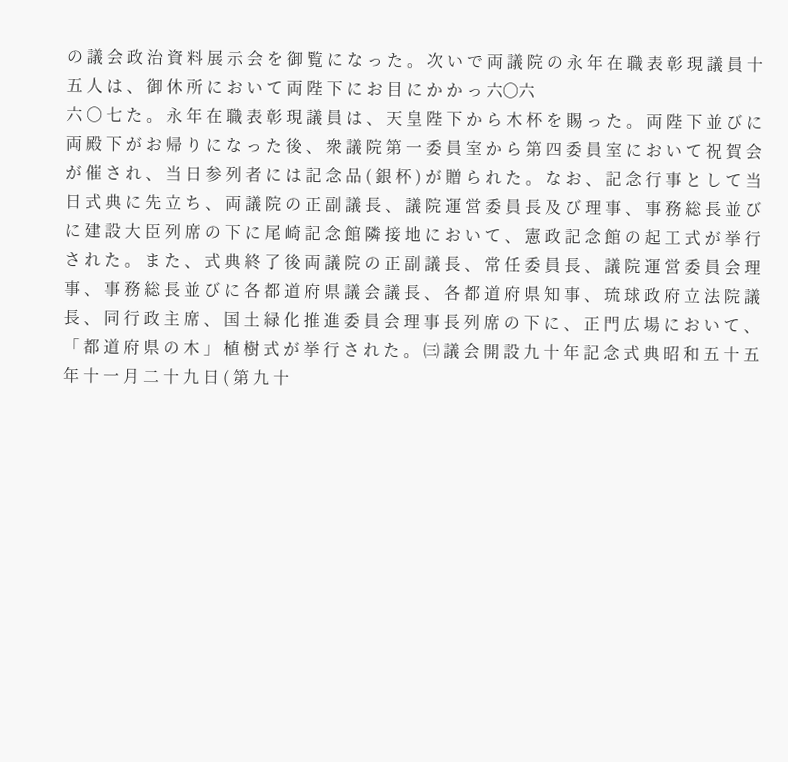の 議 会 政 治 資 料 展 示 会 を 御 覧 に な っ た 。 次 い で 両 議 院 の 永 年 在 職 表 彰 現 議 員 十 五 人 は 、 御 休 所 に お い て 両 陛 下 に お 目 に か か っ 六〇六
六 〇 七 た 。 永 年 在 職 表 彰 現 議 員 は 、 天 皇 陛 下 か ら 木 杯 を 賜 っ た 。 両 陛 下 並 び に 両 殿 下 が お 帰 り に な っ た 後 、 衆 議 院 第 一 委 員 室 か ら 第 四 委 員 室 に お い て 祝 賀 会 が 催 さ れ 、 当 日 参 列 者 に は 記 念 品 ( 銀 杯 ) が 贈 ら れ た 。 な お 、 記 念 行 事 と し て 当 日 式 典 に 先 立 ち 、 両 議 院 の 正 副 議 長 、 議 院 運 営 委 員 長 及 び 理 事 、 事 務 総 長 並 び に 建 設 大 臣 列 席 の 下 に 尾 崎 記 念 館 隣 接 地 に お い て 、 憲 政 記 念 館 の 起 工 式 が 挙 行 さ れ た 。 ま た 、 式 典 終 了 後 両 議 院 の 正 副 議 長 、 常 任 委 員 長 、 議 院 運 営 委 員 会 理 事 、 事 務 総 長 並 び に 各 都 道 府 県 議 会 議 長 、 各 都 道 府 県 知 事 、 琉 球 政 府 立 法 院 議 長 、 同 行 政 主 席 、 国 土 緑 化 推 進 委 員 会 理 事 長 列 席 の 下 に 、 正 門 広 場 に お い て 、 「 都 道 府 県 の 木 」 植 樹 式 が 挙 行 さ れ た 。 ㈢ 議 会 開 設 九 十 年 記 念 式 典 昭 和 五 十 五 年 十 一 月 二 十 九 日 ( 第 九 十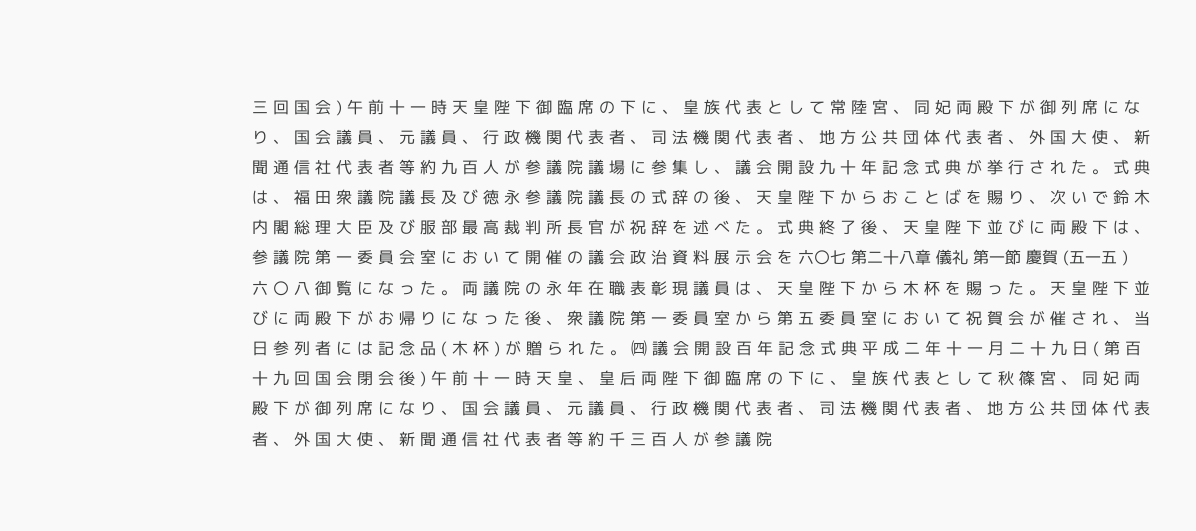三 回 国 会 ) 午 前 十 一 時 天 皇 陛 下 御 臨 席 の 下 に 、 皇 族 代 表 と し て 常 陸 宮 、 同 妃 両 殿 下 が 御 列 席 に な り 、 国 会 議 員 、 元 議 員 、 行 政 機 関 代 表 者 、 司 法 機 関 代 表 者 、 地 方 公 共 団 体 代 表 者 、 外 国 大 使 、 新 聞 通 信 社 代 表 者 等 約 九 百 人 が 参 議 院 議 場 に 参 集 し 、 議 会 開 設 九 十 年 記 念 式 典 が 挙 行 さ れ た 。 式 典 は 、 福 田 衆 議 院 議 長 及 び 徳 永 参 議 院 議 長 の 式 辞 の 後 、 天 皇 陛 下 か ら お こ と ば を 賜 り 、 次 い で 鈴 木 内 閣 総 理 大 臣 及 び 服 部 最 高 裁 判 所 長 官 が 祝 辞 を 述 べ た 。 式 典 終 了 後 、 天 皇 陛 下 並 び に 両 殿 下 は 、 参 議 院 第 一 委 員 会 室 に お い て 開 催 の 議 会 政 治 資 料 展 示 会 を 六〇七 第二十八章 儀礼 第一節 慶賀 (五一五 )
六 〇 八 御 覧 に な っ た 。 両 議 院 の 永 年 在 職 表 彰 現 議 員 は 、 天 皇 陛 下 か ら 木 杯 を 賜 っ た 。 天 皇 陛 下 並 び に 両 殿 下 が お 帰 り に な っ た 後 、 衆 議 院 第 一 委 員 室 か ら 第 五 委 員 室 に お い て 祝 賀 会 が 催 さ れ 、 当 日 参 列 者 に は 記 念 品 ( 木 杯 ) が 贈 ら れ た 。 ㈣ 議 会 開 設 百 年 記 念 式 典 平 成 二 年 十 一 月 二 十 九 日 ( 第 百 十 九 回 国 会 閉 会 後 ) 午 前 十 一 時 天 皇 、 皇 后 両 陛 下 御 臨 席 の 下 に 、 皇 族 代 表 と し て 秋 篠 宮 、 同 妃 両 殿 下 が 御 列 席 に な り 、 国 会 議 員 、 元 議 員 、 行 政 機 関 代 表 者 、 司 法 機 関 代 表 者 、 地 方 公 共 団 体 代 表 者 、 外 国 大 使 、 新 聞 通 信 社 代 表 者 等 約 千 三 百 人 が 参 議 院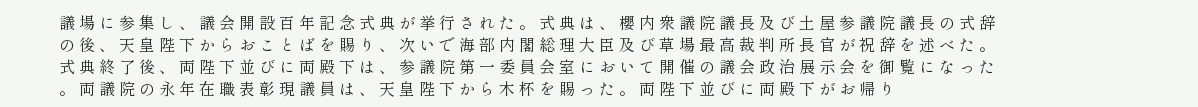議 場 に 参 集 し 、 議 会 開 設 百 年 記 念 式 典 が 挙 行 さ れ た 。 式 典 は 、 櫻 内 衆 議 院 議 長 及 び 土 屋 参 議 院 議 長 の 式 辞 の 後 、 天 皇 陛 下 か ら お こ と ば を 賜 り 、 次 い で 海 部 内 閣 総 理 大 臣 及 び 草 場 最 高 裁 判 所 長 官 が 祝 辞 を 述 べ た 。 式 典 終 了 後 、 両 陛 下 並 び に 両 殿 下 は 、 参 議 院 第 一 委 員 会 室 に お い て 開 催 の 議 会 政 治 展 示 会 を 御 覧 に な っ た 。 両 議 院 の 永 年 在 職 表 彰 現 議 員 は 、 天 皇 陛 下 か ら 木 杯 を 賜 っ た 。 両 陛 下 並 び に 両 殿 下 が お 帰 り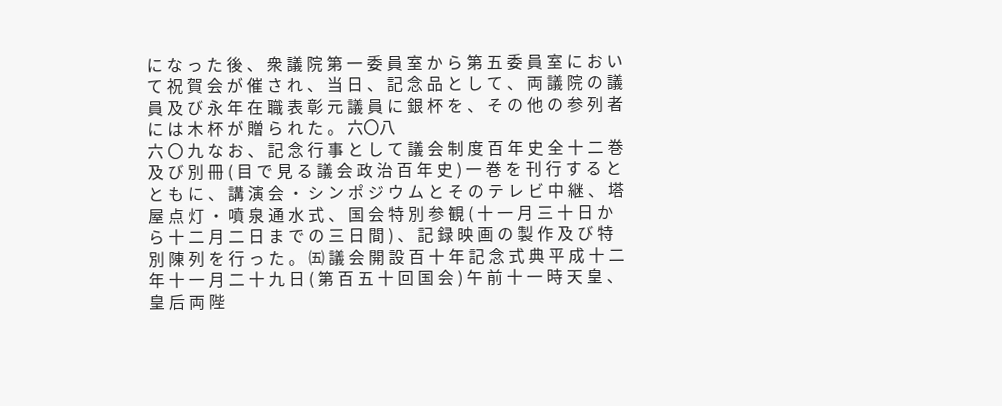に な っ た 後 、 衆 議 院 第 一 委 員 室 か ら 第 五 委 員 室 に お い て 祝 賀 会 が 催 さ れ 、 当 日 、 記 念 品 と し て 、 両 議 院 の 議 員 及 び 永 年 在 職 表 彰 元 議 員 に 銀 杯 を 、 そ の 他 の 参 列 者 に は 木 杯 が 贈 ら れ た 。 六〇八
六 〇 九 な お 、 記 念 行 事 と し て 議 会 制 度 百 年 史 全 十 二 巻 及 び 別 冊 ( 目 で 見 る 議 会 政 治 百 年 史 ) 一 巻 を 刊 行 す る と と も に 、 講 演 会 ・ シ ン ポ ジ ウ ム と そ の テ レ ビ 中 継 、 塔 屋 点 灯 ・ 噴 泉 通 水 式 、 国 会 特 別 参 観 ( 十 一 月 三 十 日 か ら 十 二 月 二 日 ま で の 三 日 間 ) 、 記 録 映 画 の 製 作 及 び 特 別 陳 列 を 行 っ た 。 ㈤ 議 会 開 設 百 十 年 記 念 式 典 平 成 十 二 年 十 一 月 二 十 九 日 ( 第 百 五 十 回 国 会 ) 午 前 十 一 時 天 皇 、 皇 后 両 陛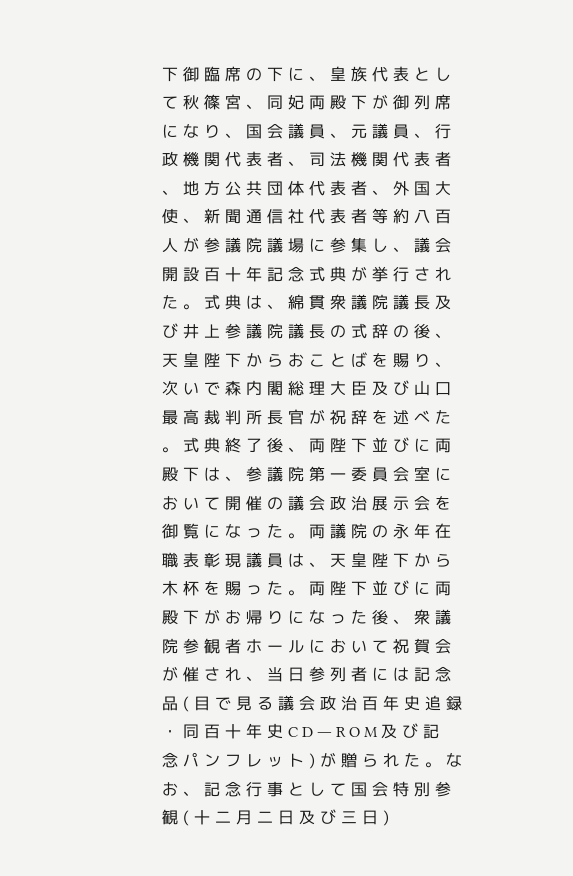下 御 臨 席 の 下 に 、 皇 族 代 表 と し て 秋 篠 宮 、 同 妃 両 殿 下 が 御 列 席 に な り 、 国 会 議 員 、 元 議 員 、 行 政 機 関 代 表 者 、 司 法 機 関 代 表 者 、 地 方 公 共 団 体 代 表 者 、 外 国 大 使 、 新 聞 通 信 社 代 表 者 等 約 八 百 人 が 参 議 院 議 場 に 参 集 し 、 議 会 開 設 百 十 年 記 念 式 典 が 挙 行 さ れ た 。 式 典 は 、 綿 貫 衆 議 院 議 長 及 び 井 上 参 議 院 議 長 の 式 辞 の 後 、 天 皇 陛 下 か ら お こ と ば を 賜 り 、 次 い で 森 内 閣 総 理 大 臣 及 び 山 口 最 高 裁 判 所 長 官 が 祝 辞 を 述 べ た 。 式 典 終 了 後 、 両 陛 下 並 び に 両 殿 下 は 、 参 議 院 第 一 委 員 会 室 に お い て 開 催 の 議 会 政 治 展 示 会 を 御 覧 に な っ た 。 両 議 院 の 永 年 在 職 表 彰 現 議 員 は 、 天 皇 陛 下 か ら 木 杯 を 賜 っ た 。 両 陛 下 並 び に 両 殿 下 が お 帰 り に な っ た 後 、 衆 議 院 参 観 者 ホ ー ル に お い て 祝 賀 会 が 催 さ れ 、 当 日 参 列 者 に は 記 念 品 ( 目 で 見 る 議 会 政 治 百 年 史 追 録 ・ 同 百 十 年 史 C D ― R O M 及 び 記 念 パ ン フ レ ッ ト ) が 贈 ら れ た 。 な お 、 記 念 行 事 と し て 国 会 特 別 参 観 ( 十 二 月 二 日 及 び 三 日 )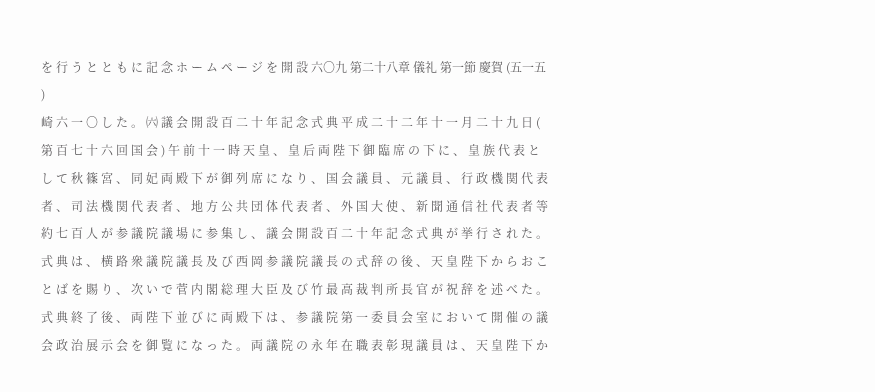を 行 う と と も に 記 念 ホ ー ム ペ ー ジ を 開 設 六〇九 第二十八章 儀礼 第一節 慶賀 (五一五 )
崎 六 一 〇 し た 。 ㈥ 議 会 開 設 百 二 十 年 記 念 式 典 平 成 二 十 二 年 十 一 月 二 十 九 日 ( 第 百 七 十 六 回 国 会 ) 午 前 十 一 時 天 皇 、 皇 后 両 陛 下 御 臨 席 の 下 に 、 皇 族 代 表 と し て 秋 篠 宮 、 同 妃 両 殿 下 が 御 列 席 に な り 、 国 会 議 員 、 元 議 員 、 行 政 機 関 代 表 者 、 司 法 機 関 代 表 者 、 地 方 公 共 団 体 代 表 者 、 外 国 大 使 、 新 聞 通 信 社 代 表 者 等 約 七 百 人 が 参 議 院 議 場 に 参 集 し 、 議 会 開 設 百 二 十 年 記 念 式 典 が 挙 行 さ れ た 。 式 典 は 、 横 路 衆 議 院 議 長 及 び 西 岡 参 議 院 議 長 の 式 辞 の 後 、 天 皇 陛 下 か ら お こ と ば を 賜 り 、 次 い で 菅 内 閣 総 理 大 臣 及 び 竹 最 高 裁 判 所 長 官 が 祝 辞 を 述 べ た 。 式 典 終 了 後 、 両 陛 下 並 び に 両 殿 下 は 、 参 議 院 第 一 委 員 会 室 に お い て 開 催 の 議 会 政 治 展 示 会 を 御 覧 に な っ た 。 両 議 院 の 永 年 在 職 表 彰 現 議 員 は 、 天 皇 陛 下 か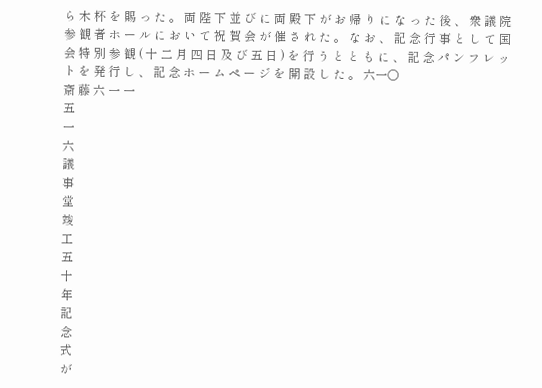ら 木 杯 を 賜 っ た 。 両 陛 下 並 び に 両 殿 下 が お 帰 り に な っ た 後 、 衆 議 院 参 観 者 ホ ー ル に お い て 祝 賀 会 が 催 さ れ た 。 な お 、 記 念 行 事 と し て 国 会 特 別 参 観 ( 十 二 月 四 日 及 び 五 日 ) を 行 う と と も に 、 記 念 パ ン フ レ ッ ト を 発 行 し 、 記 念 ホ ー ム ペ ー ジ を 開 設 し た 。 六一〇
斎 藤 六 一 一
五
一
六
議
事
堂
竣
工
五
十
年
記
念
式
が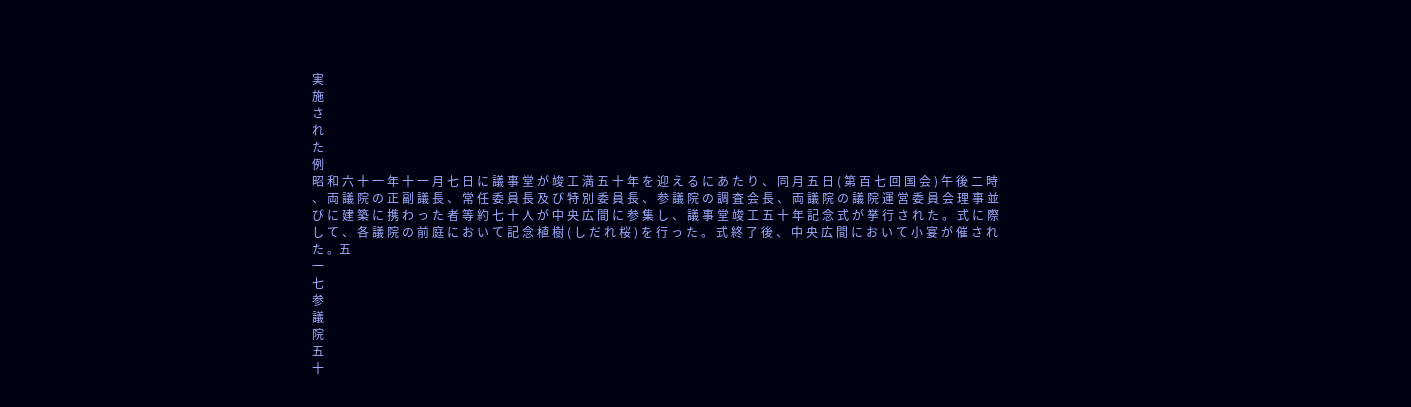実
施
さ
れ
た
例
昭 和 六 十 一 年 十 一 月 七 日 に 議 事 堂 が 竣 工 満 五 十 年 を 迎 え る に あ た り 、 同 月 五 日 ( 第 百 七 回 国 会 ) 午 後 二 時 、 両 議 院 の 正 副 議 長 、 常 任 委 員 長 及 び 特 別 委 員 長 、 参 議 院 の 調 査 会 長 、 両 議 院 の 議 院 運 営 委 員 会 理 事 並 び に 建 築 に 携 わ っ た 者 等 約 七 十 人 が 中 央 広 間 に 参 集 し 、 議 事 堂 竣 工 五 十 年 記 念 式 が 挙 行 さ れ た 。 式 に 際 し て 、 各 議 院 の 前 庭 に お い て 記 念 植 樹 ( し だ れ 桜 ) を 行 っ た 。 式 終 了 後 、 中 央 広 間 に お い て 小 宴 が 催 さ れ た 。五
一
七
参
議
院
五
十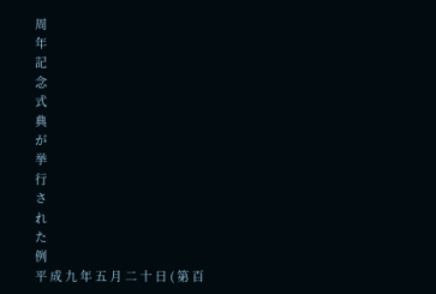周
年
記
念
式
典
が
挙
行
さ
れ
た
例
平 成 九 年 五 月 二 十 日 ( 第 百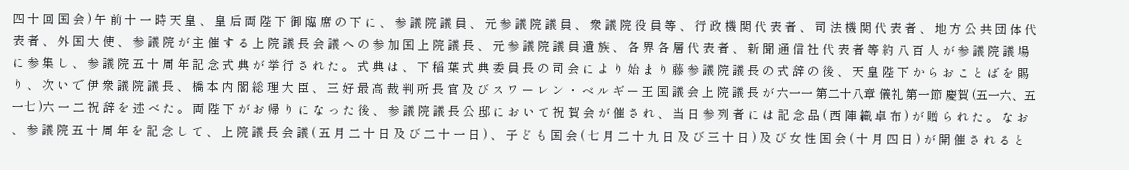四 十 回 国 会 ) 午 前 十 一 時 天 皇 、 皇 后 両 陛 下 御 臨 席 の 下 に 、 参 議 院 議 員 、 元 参 議 院 議 員 、 衆 議 院 役 員 等 、 行 政 機 関 代 表 者 、 司 法 機 関 代 表 者 、 地 方 公 共 団 体 代 表 者 、 外 国 大 使 、 参 議 院 が 主 催 す る 上 院 議 長 会 議 へ の 参 加 国 上 院 議 長 、 元 参 議 院 議 員 遺 族 、 各 界 各 層 代 表 者 、 新 聞 通 信 社 代 表 者 等 約 八 百 人 が 参 議 院 議 場 に 参 集 し 、 参 議 院 五 十 周 年 記 念 式 典 が 挙 行 さ れ た 。 式 典 は 、 下 稲 葉 式 典 委 員 長 の 司 会 に よ り 始 ま り 藤 参 議 院 議 長 の 式 辞 の 後 、 天 皇 陛 下 か ら お こ と ば を 賜 り 、 次 い で 伊 衆 議 院 議 長 、 橋 本 内 閣 総 理 大 臣 、 三 好 最 高 裁 判 所 長 官 及 び ス ワ ー レ ン ・ ベ ル ギ ー 王 国 議 会 上 院 議 長 が 六一一 第二十八章 儀礼 第一節 慶賀 (五一六、五一七 )六 一 二 祝 辞 を 述 べ た 。 両 陛 下 が お 帰 り に な っ た 後 、 参 議 院 議 長 公 邸 に お い て 祝 賀 会 が 催 さ れ 、 当 日 参 列 者 に は 記 念 品 ( 西 陣 織 卓 布 ) が 贈 ら れ た 。 な お 、 参 議 院 五 十 周 年 を 記 念 し て 、 上 院 議 長 会 議 ( 五 月 二 十 日 及 び 二 十 一 日 ) 、 子 ど も 国 会 ( 七 月 二 十 九 日 及 び 三 十 日 ) 及 び 女 性 国 会 ( 十 月 四 日 ) が 開 催 さ れ る と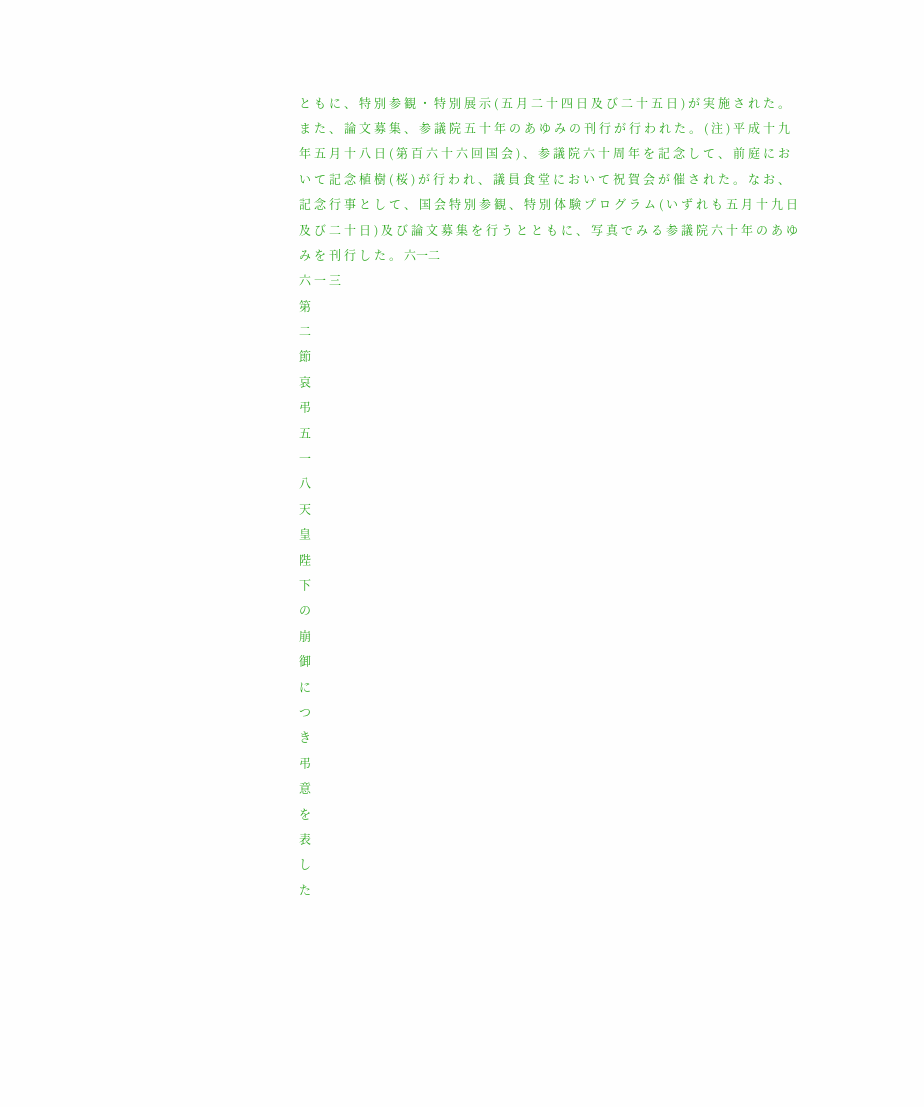と も に 、 特 別 参 観 ・ 特 別 展 示 ( 五 月 二 十 四 日 及 び 二 十 五 日 ) が 実 施 さ れ た 。 ま た 、 論 文 募 集 、 参 議 院 五 十 年 の あ ゆ み の 刊 行 が 行 わ れ た 。 ( 注 ) 平 成 十 九 年 五 月 十 八 日 ( 第 百 六 十 六 回 国 会 ) 、 参 議 院 六 十 周 年 を 記 念 し て 、 前 庭 に お い て 記 念 植 樹 ( 桜 ) が 行 わ れ 、 議 員 食 堂 に お い て 祝 賀 会 が 催 さ れ た 。 な お 、 記 念 行 事 と し て 、 国 会 特 別 参 観 、 特 別 体 験 プ ロ グ ラ ム ( い ず れ も 五 月 十 九 日 及 び 二 十 日 ) 及 び 論 文 募 集 を 行 う と と も に 、 写 真 で み る 参 議 院 六 十 年 の あ ゆ み を 刊 行 し た 。 六一二
六 一 三
第
二
節
哀
弔
五
一
八
天
皇
陛
下
の
崩
御
に
つ
き
弔
意
を
表
し
た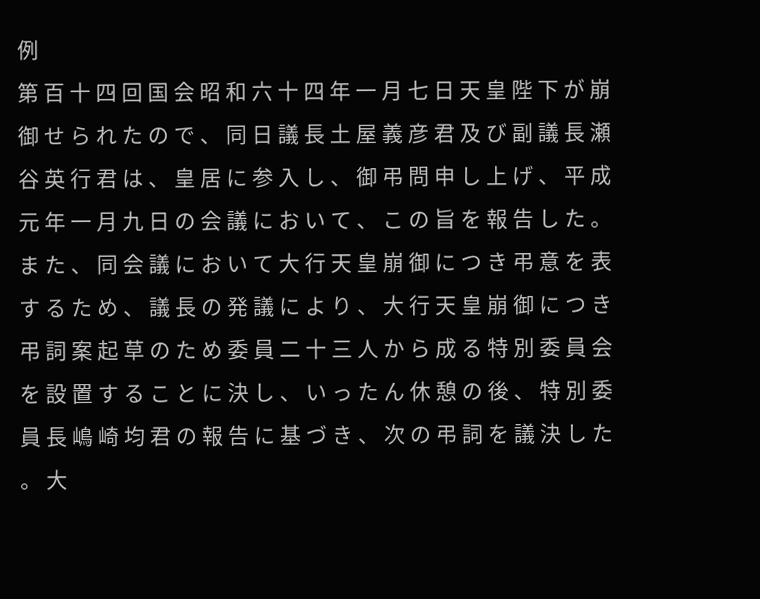例
第 百 十 四 回 国 会 昭 和 六 十 四 年 一 月 七 日 天 皇 陛 下 が 崩 御 せ ら れ た の で 、 同 日 議 長 土 屋 義 彦 君 及 び 副 議 長 瀬 谷 英 行 君 は 、 皇 居 に 参 入 し 、 御 弔 問 申 し 上 げ 、 平 成 元 年 一 月 九 日 の 会 議 に お い て 、 こ の 旨 を 報 告 し た 。 ま た 、 同 会 議 に お い て 大 行 天 皇 崩 御 に つ き 弔 意 を 表 す る た め 、 議 長 の 発 議 に よ り 、 大 行 天 皇 崩 御 に つ き 弔 詞 案 起 草 の た め 委 員 二 十 三 人 か ら 成 る 特 別 委 員 会 を 設 置 す る こ と に 決 し 、 い っ た ん 休 憩 の 後 、 特 別 委 員 長 嶋 崎 均 君 の 報 告 に 基 づ き 、 次 の 弔 詞 を 議 決 し た 。 大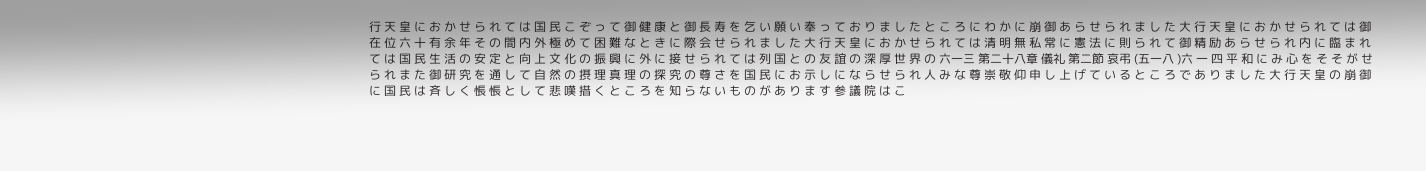行 天 皇 に お か せ ら れ て は 国 民 こ ぞ っ て 御 健 康 と 御 長 寿 を 乞 い 願 い 奉 っ て お り ま し た と こ ろ に わ か に 崩 御 あ ら せ ら れ ま し た 大 行 天 皇 に お か せ ら れ て は 御 在 位 六 十 有 余 年 そ の 間 内 外 極 め て 困 難 な と き に 際 会 せ ら れ ま し た 大 行 天 皇 に お か せ ら れ て は 清 明 無 私 常 に 憲 法 に 則 ら れ て 御 精 励 あ ら せ ら れ 内 に 臨 ま れ て は 国 民 生 活 の 安 定 と 向 上 文 化 の 振 興 に 外 に 接 せ ら れ て は 列 国 と の 友 誼 の 深 厚 世 界 の 六一三 第二十八章 儀礼 第二節 哀弔 (五一八 )六 一 四 平 和 に み 心 を そ そ が せ ら れ ま た 御 研 究 を 通 し て 自 然 の 摂 理 真 理 の 探 究 の 尊 さ を 国 民 に お 示 し に な ら せ ら れ 人 み な 尊 崇 敬 仰 申 し 上 げ て い る と こ ろ で あ り ま し た 大 行 天 皇 の 崩 御 に 国 民 は 斉 し く 悵 悵 と し て 悲 嘆 措 く と こ ろ を 知 ら な い も の が あ り ま す 参 議 院 は こ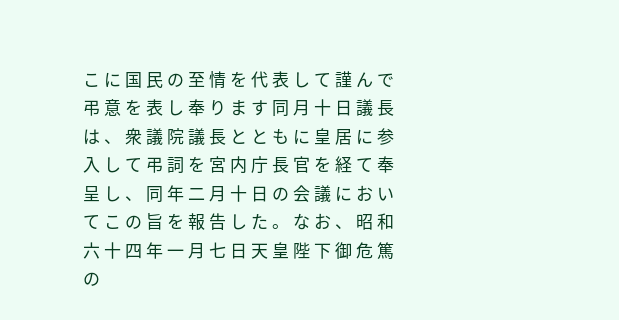こ に 国 民 の 至 情 を 代 表 し て 謹 ん で 弔 意 を 表 し 奉 り ま す 同 月 十 日 議 長 は 、 衆 議 院 議 長 と と も に 皇 居 に 参 入 し て 弔 詞 を 宮 内 庁 長 官 を 経 て 奉 呈 し 、 同 年 二 月 十 日 の 会 議 に お い て こ の 旨 を 報 告 し た 。 な お 、 昭 和 六 十 四 年 一 月 七 日 天 皇 陛 下 御 危 篤 の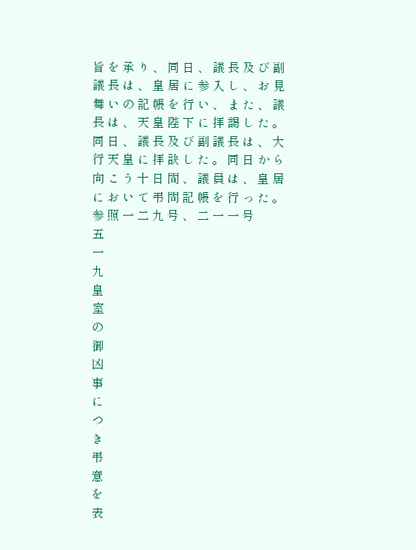旨 を 承 り 、 同 日 、 議 長 及 び 副 議 長 は 、 皇 居 に 参 入 し 、 お 見 舞 い の 記 帳 を 行 い 、 ま た 、 議 長 は 、 天 皇 陛 下 に 拝 謁 し た 。 同 日 、 議 長 及 び 副 議 長 は 、 大 行 天 皇 に 拝 訣 し た 。 同 日 か ら 向 こ う 十 日 間 、 議 員 は 、 皇 居 に お い て 弔 問 記 帳 を 行 っ た 。 参 照 一 二 九 号 、 二 一 一 号
五
一
九
皇
室
の
御
凶
事
に
つ
き
弔
意
を
表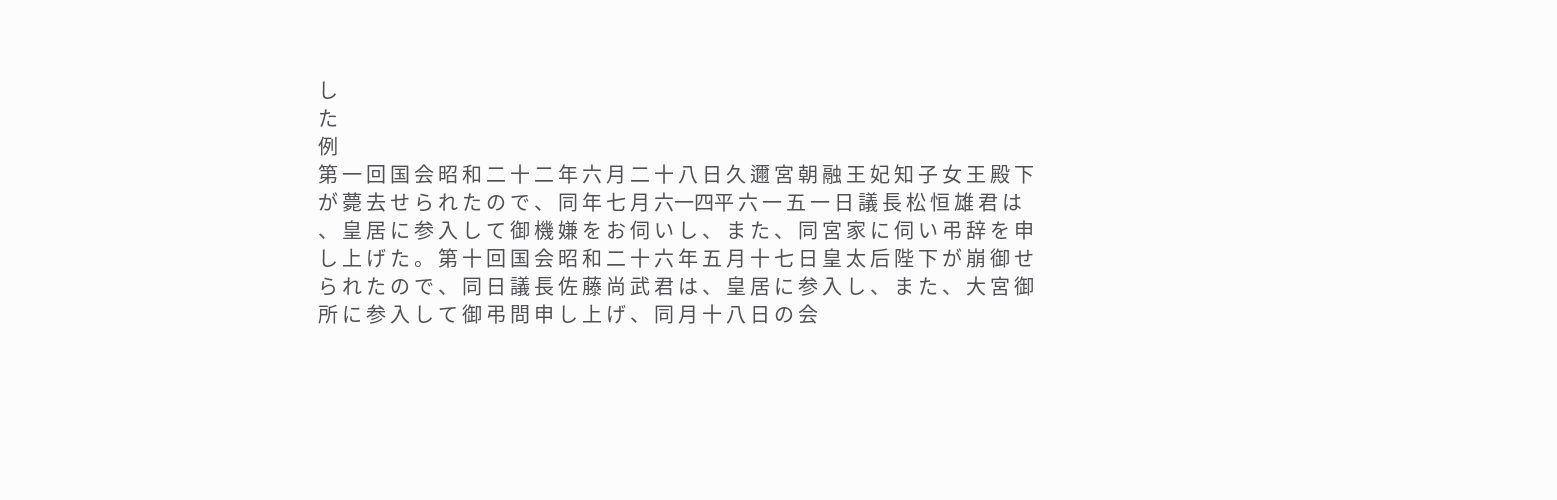し
た
例
第 一 回 国 会 昭 和 二 十 二 年 六 月 二 十 八 日 久 邇 宮 朝 融 王 妃 知 子 女 王 殿 下 が 薨 去 せ ら れ た の で 、 同 年 七 月 六一四平 六 一 五 一 日 議 長 松 恒 雄 君 は 、 皇 居 に 参 入 し て 御 機 嫌 を お 伺 い し 、 ま た 、 同 宮 家 に 伺 い 弔 辞 を 申 し 上 げ た 。 第 十 回 国 会 昭 和 二 十 六 年 五 月 十 七 日 皇 太 后 陛 下 が 崩 御 せ ら れ た の で 、 同 日 議 長 佐 藤 尚 武 君 は 、 皇 居 に 参 入 し 、 ま た 、 大 宮 御 所 に 参 入 し て 御 弔 問 申 し 上 げ 、 同 月 十 八 日 の 会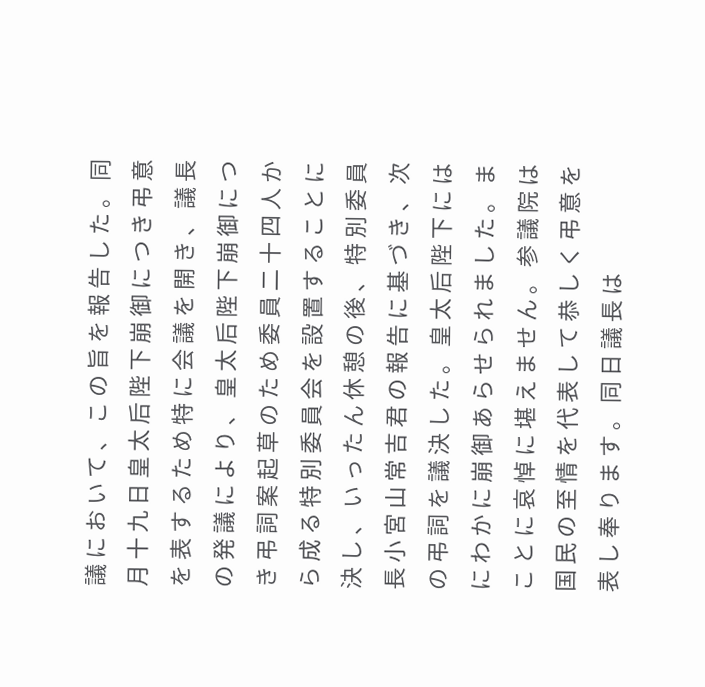議 に お い て 、 こ の 旨 を 報 告 し た 。 同 月 十 九 日 皇 太 后 陛 下 崩 御 に つ き 弔 意 を 表 す る た め 特 に 会 議 を 開 き 、 議 長 の 発 議 に よ り 、 皇 太 后 陛 下 崩 御 に つ き 弔 詞 案 起 草 の た め 委 員 二 十 四 人 か ら 成 る 特 別 委 員 会 を 設 置 す る こ と に 決 し 、 い っ た ん 休 憩 の 後 、 特 別 委 員 長 小 宮 山 常 吉 君 の 報 告 に 基 づ き 、 次 の 弔 詞 を 議 決 し た 。 皇 太 后 陛 下 に は に わ か に 崩 御 あ ら せ ら れ ま し た 。 ま こ と に 哀 悼 に 堪 え ま せ ん 。 参 議 院 は 国 民 の 至 情 を 代 表 し て 恭 し く 弔 意 を 表 し 奉 り ま す 。 同 日 議 長 は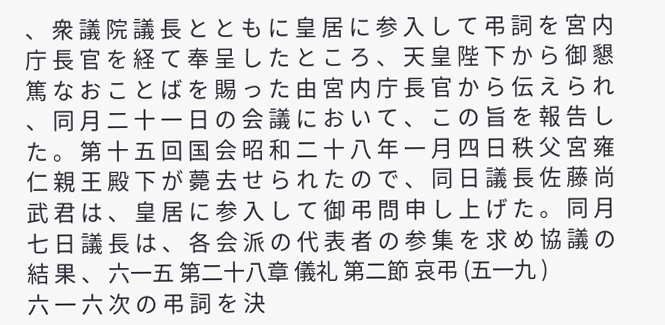、 衆 議 院 議 長 と と も に 皇 居 に 参 入 し て 弔 詞 を 宮 内 庁 長 官 を 経 て 奉 呈 し た と こ ろ 、 天 皇 陛 下 か ら 御 懇 篤 な お こ と ば を 賜 っ た 由 宮 内 庁 長 官 か ら 伝 え ら れ 、 同 月 二 十 一 日 の 会 議 に お い て 、 こ の 旨 を 報 告 し た 。 第 十 五 回 国 会 昭 和 二 十 八 年 一 月 四 日 秩 父 宮 雍 仁 親 王 殿 下 が 薨 去 せ ら れ た の で 、 同 日 議 長 佐 藤 尚 武 君 は 、 皇 居 に 参 入 し て 御 弔 問 申 し 上 げ た 。 同 月 七 日 議 長 は 、 各 会 派 の 代 表 者 の 参 集 を 求 め 協 議 の 結 果 、 六一五 第二十八章 儀礼 第二節 哀弔 (五一九 )
六 一 六 次 の 弔 詞 を 決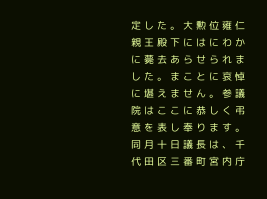定 し た 。 大 勲 位 雍 仁 親 王 殿 下 に は に わ か に 薨 去 あ ら せ ら れ ま し た 。 ま こ と に 哀 悼 に 堪 え ま せ ん 。 参 議 院 は こ こ に 恭 し く 弔 意 を 表 し 奉 り ま す 。 同 月 十 日 議 長 は 、 千 代 田 区 三 番 町 宮 内 庁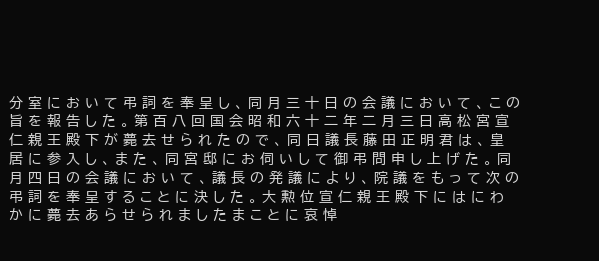分 室 に お い て 弔 詞 を 奉 呈 し 、 同 月 三 十 日 の 会 議 に お い て 、 こ の 旨 を 報 告 し た 。 第 百 八 回 国 会 昭 和 六 十 二 年 二 月 三 日 高 松 宮 宣 仁 親 王 殿 下 が 薨 去 せ ら れ た の で 、 同 日 議 長 藤 田 正 明 君 は 、 皇 居 に 参 入 し 、 ま た 、 同 宮 邸 に お 伺 い し て 御 弔 問 申 し 上 げ た 。 同 月 四 日 の 会 議 に お い て 、 議 長 の 発 議 に よ り 、 院 議 を も っ て 次 の 弔 詞 を 奉 呈 す る こ と に 決 し た 。 大 勲 位 宣 仁 親 王 殿 下 に は に わ か に 薨 去 あ ら せ ら れ ま し た ま こ と に 哀 悼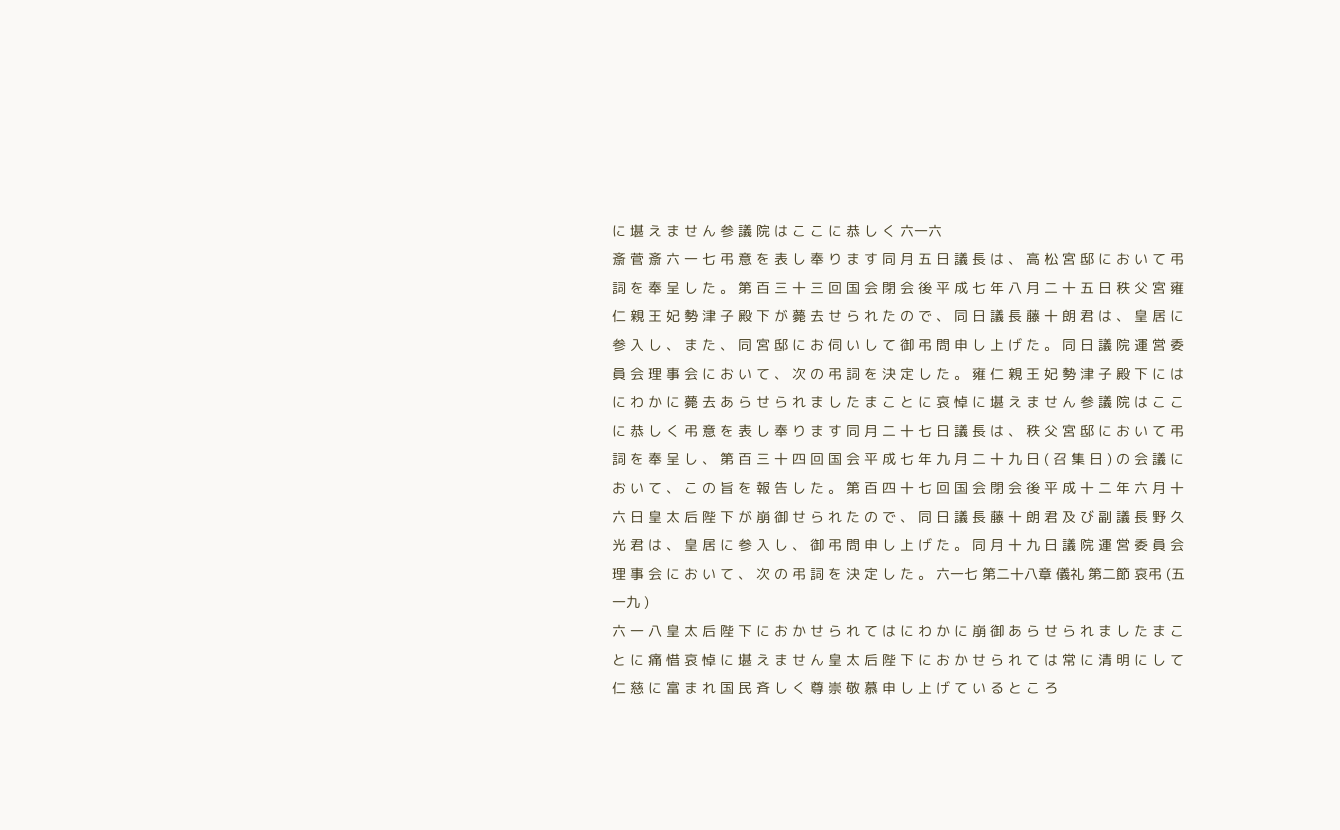に 堪 え ま せ ん 参 議 院 は こ こ に 恭 し く 六一六
斎 菅 斎 六 一 七 弔 意 を 表 し 奉 り ま す 同 月 五 日 議 長 は 、 高 松 宮 邸 に お い て 弔 詞 を 奉 呈 し た 。 第 百 三 十 三 回 国 会 閉 会 後 平 成 七 年 八 月 二 十 五 日 秩 父 宮 雍 仁 親 王 妃 勢 津 子 殿 下 が 薨 去 せ ら れ た の で 、 同 日 議 長 藤 十 朗 君 は 、 皇 居 に 参 入 し 、 ま た 、 同 宮 邸 に お 伺 い し て 御 弔 問 申 し 上 げ た 。 同 日 議 院 運 営 委 員 会 理 事 会 に お い て 、 次 の 弔 詞 を 決 定 し た 。 雍 仁 親 王 妃 勢 津 子 殿 下 に は に わ か に 薨 去 あ ら せ ら れ ま し た ま こ と に 哀 悼 に 堪 え ま せ ん 参 議 院 は こ こ に 恭 し く 弔 意 を 表 し 奉 り ま す 同 月 二 十 七 日 議 長 は 、 秩 父 宮 邸 に お い て 弔 詞 を 奉 呈 し 、 第 百 三 十 四 回 国 会 平 成 七 年 九 月 二 十 九 日 ( 召 集 日 ) の 会 議 に お い て 、 こ の 旨 を 報 告 し た 。 第 百 四 十 七 回 国 会 閉 会 後 平 成 十 二 年 六 月 十 六 日 皇 太 后 陛 下 が 崩 御 せ ら れ た の で 、 同 日 議 長 藤 十 朗 君 及 び 副 議 長 野 久 光 君 は 、 皇 居 に 参 入 し 、 御 弔 問 申 し 上 げ た 。 同 月 十 九 日 議 院 運 営 委 員 会 理 事 会 に お い て 、 次 の 弔 詞 を 決 定 し た 。 六一七 第二十八章 儀礼 第二節 哀弔 (五一九 )
六 一 八 皇 太 后 陛 下 に お か せ ら れ て は に わ か に 崩 御 あ ら せ ら れ ま し た ま こ と に 痛 惜 哀 悼 に 堪 え ま せ ん 皇 太 后 陛 下 に お か せ ら れ て は 常 に 清 明 に し て 仁 慈 に 富 ま れ 国 民 斉 し く 尊 崇 敬 慕 申 し 上 げ て い る と こ ろ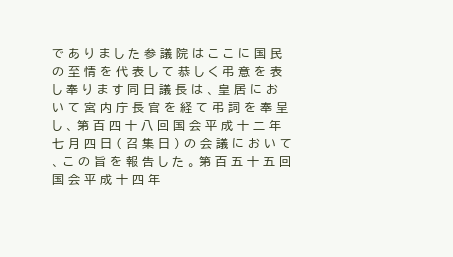で あ り ま し た 参 議 院 は こ こ に 国 民 の 至 情 を 代 表 し て 恭 し く 弔 意 を 表 し 奉 り ま す 同 日 議 長 は 、 皇 居 に お い て 宮 内 庁 長 官 を 経 て 弔 詞 を 奉 呈 し 、 第 百 四 十 八 回 国 会 平 成 十 二 年 七 月 四 日 ( 召 集 日 ) の 会 議 に お い て 、 こ の 旨 を 報 告 し た 。 第 百 五 十 五 回 国 会 平 成 十 四 年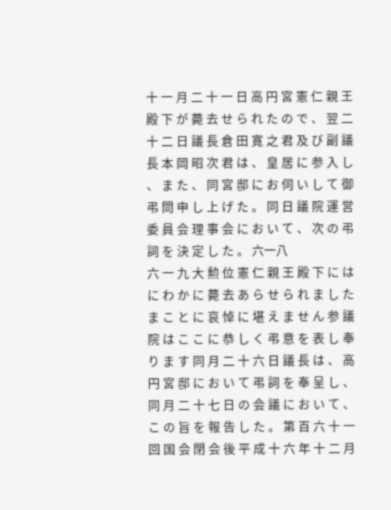十 一 月 二 十 一 日 高 円 宮 憲 仁 親 王 殿 下 が 薨 去 せ ら れ た の で 、 翌 二 十 二 日 議 長 倉 田 寛 之 君 及 び 副 議 長 本 岡 昭 次 君 は 、 皇 居 に 参 入 し 、 ま た 、 同 宮 邸 に お 伺 い し て 御 弔 問 申 し 上 げ た 。 同 日 議 院 運 営 委 員 会 理 事 会 に お い て 、 次 の 弔 詞 を 決 定 し た 。 六一八
六 一 九 大 勲 位 憲 仁 親 王 殿 下 に は に わ か に 薨 去 あ ら せ ら れ ま し た ま こ と に 哀 悼 に 堪 え ま せ ん 参 議 院 は こ こ に 恭 し く 弔 意 を 表 し 奉 り ま す 同 月 二 十 六 日 議 長 は 、 高 円 宮 邸 に お い て 弔 詞 を 奉 呈 し 、 同 月 二 十 七 日 の 会 議 に お い て 、 こ の 旨 を 報 告 し た 。 第 百 六 十 一 回 国 会 閉 会 後 平 成 十 六 年 十 二 月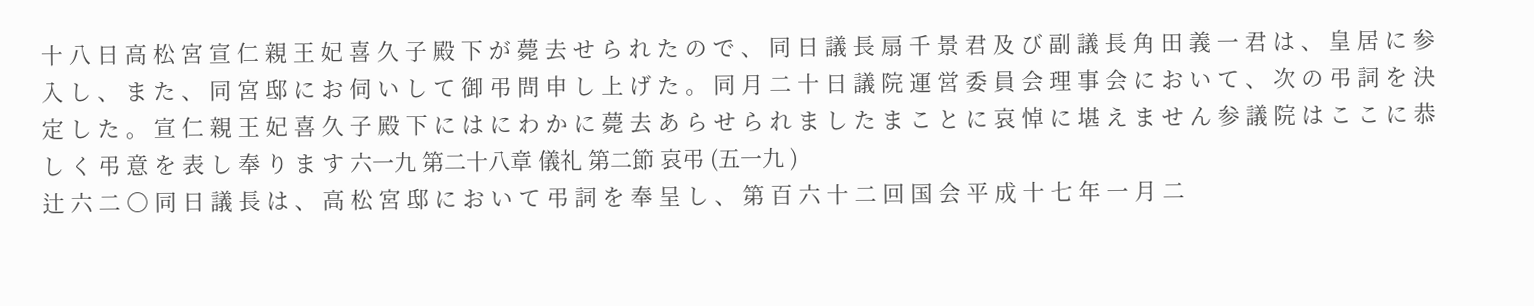十 八 日 高 松 宮 宣 仁 親 王 妃 喜 久 子 殿 下 が 薨 去 せ ら れ た の で 、 同 日 議 長 扇 千 景 君 及 び 副 議 長 角 田 義 一 君 は 、 皇 居 に 参 入 し 、 ま た 、 同 宮 邸 に お 伺 い し て 御 弔 問 申 し 上 げ た 。 同 月 二 十 日 議 院 運 営 委 員 会 理 事 会 に お い て 、 次 の 弔 詞 を 決 定 し た 。 宣 仁 親 王 妃 喜 久 子 殿 下 に は に わ か に 薨 去 あ ら せ ら れ ま し た ま こ と に 哀 悼 に 堪 え ま せ ん 参 議 院 は こ こ に 恭 し く 弔 意 を 表 し 奉 り ま す 六一九 第二十八章 儀礼 第二節 哀弔 (五一九 )
辻 六 二 〇 同 日 議 長 は 、 高 松 宮 邸 に お い て 弔 詞 を 奉 呈 し 、 第 百 六 十 二 回 国 会 平 成 十 七 年 一 月 二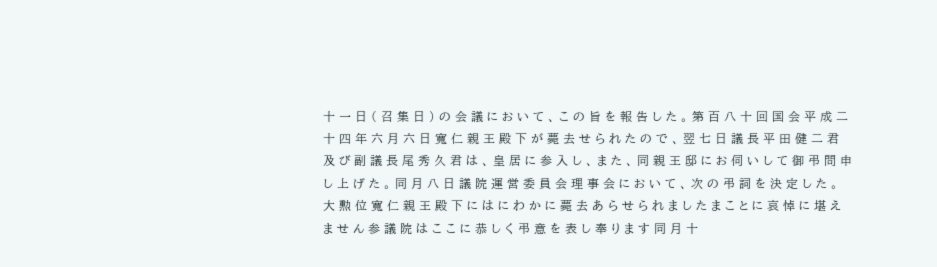十 一 日 ( 召 集 日 ) の 会 議 に お い て 、 こ の 旨 を 報 告 し た 。 第 百 八 十 回 国 会 平 成 二 十 四 年 六 月 六 日 寬 仁 親 王 殿 下 が 薨 去 せ ら れ た の で 、 翌 七 日 議 長 平 田 健 二 君 及 び 副 議 長 尾 秀 久 君 は 、 皇 居 に 参 入 し 、 ま た 、 同 親 王 邸 に お 伺 い し て 御 弔 問 申 し 上 げ た 。 同 月 八 日 議 院 運 営 委 員 会 理 事 会 に お い て 、 次 の 弔 詞 を 決 定 し た 。 大 勲 位 寬 仁 親 王 殿 下 に は に わ か に 薨 去 あ ら せ ら れ ま し た ま こ と に 哀 悼 に 堪 え ま せ ん 参 議 院 は こ こ に 恭 し く 弔 意 を 表 し 奉 り ま す 同 月 十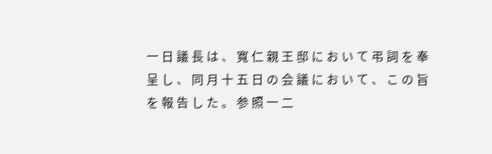一 日 議 長 は 、 寬 仁 親 王 邸 に お い て 弔 詞 を 奉 呈 し 、 同 月 十 五 日 の 会 議 に お い て 、 こ の 旨 を 報 告 し た 。 参 照 一 二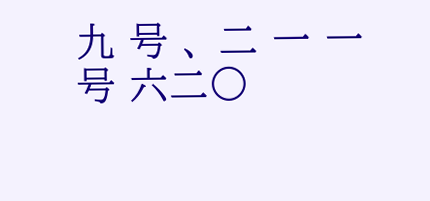九 号 、 二 一 一 号 六二〇